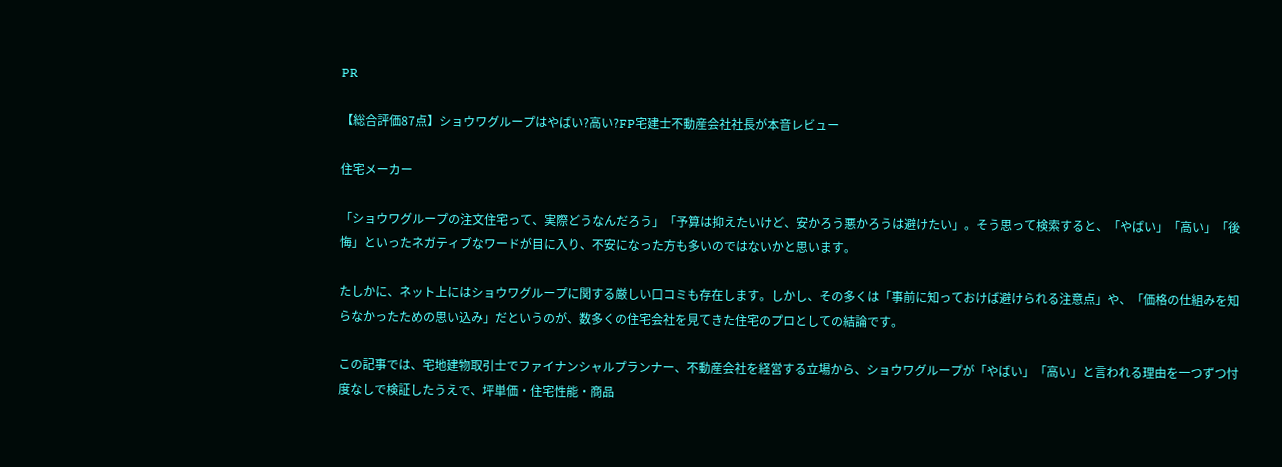PR

【総合評価87点】ショウワグループはやばい?高い?FP宅建士不動産会社社長が本音レビュー

住宅メーカー

「ショウワグループの注文住宅って、実際どうなんだろう」「予算は抑えたいけど、安かろう悪かろうは避けたい」。そう思って検索すると、「やばい」「高い」「後悔」といったネガティブなワードが目に入り、不安になった方も多いのではないかと思います。

たしかに、ネット上にはショウワグループに関する厳しい口コミも存在します。しかし、その多くは「事前に知っておけば避けられる注意点」や、「価格の仕組みを知らなかったための思い込み」だというのが、数多くの住宅会社を見てきた住宅のプロとしての結論です。

この記事では、宅地建物取引士でファイナンシャルプランナー、不動産会社を経営する立場から、ショウワグループが「やばい」「高い」と言われる理由を一つずつ忖度なしで検証したうえで、坪単価・住宅性能・商品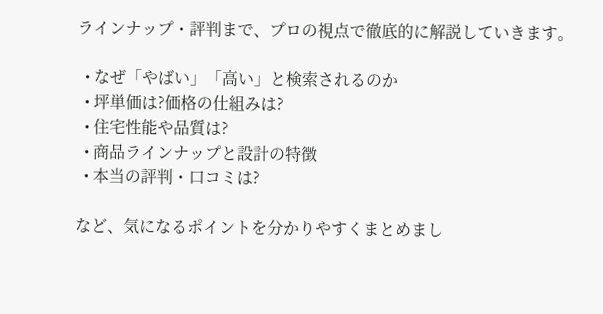ラインナップ・評判まで、プロの視点で徹底的に解説していきます。

  • なぜ「やばい」「高い」と検索されるのか
  • 坪単価は?価格の仕組みは?
  • 住宅性能や品質は?
  • 商品ラインナップと設計の特徴
  • 本当の評判・口コミは?

など、気になるポイントを分かりやすくまとめまし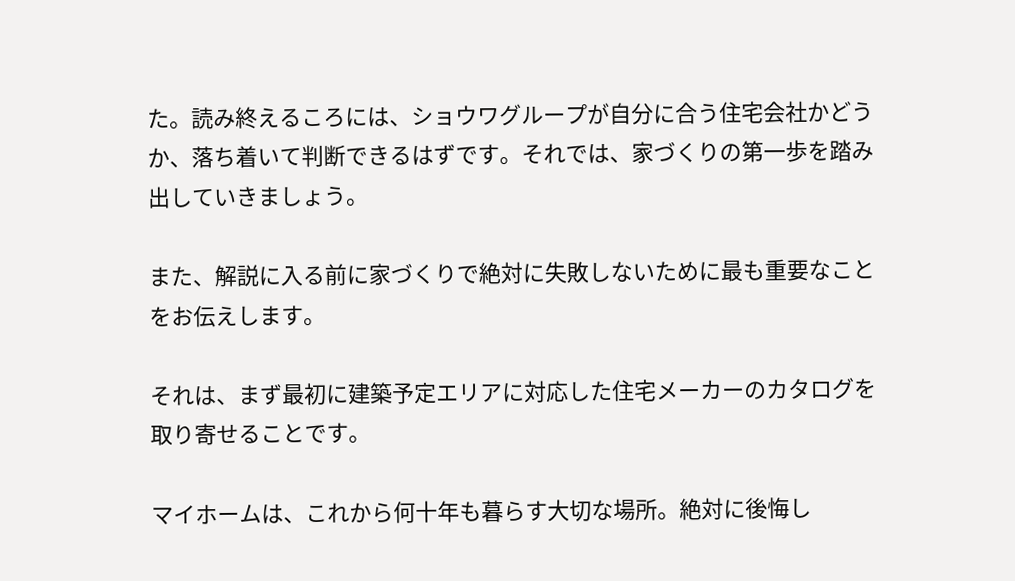た。読み終えるころには、ショウワグループが自分に合う住宅会社かどうか、落ち着いて判断できるはずです。それでは、家づくりの第一歩を踏み出していきましょう。

また、解説に入る前に家づくりで絶対に失敗しないために最も重要なことをお伝えします。

それは、まず最初に建築予定エリアに対応した住宅メーカーのカタログを取り寄せることです。

マイホームは、これから何十年も暮らす大切な場所。絶対に後悔し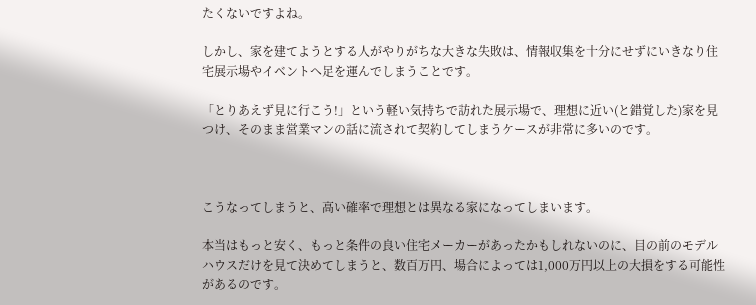たくないですよね。

しかし、家を建てようとする人がやりがちな大きな失敗は、情報収集を十分にせずにいきなり住宅展示場やイベントへ足を運んでしまうことです。

「とりあえず見に行こう!」という軽い気持ちで訪れた展示場で、理想に近い(と錯覚した)家を見つけ、そのまま営業マンの話に流されて契約してしまうケースが非常に多いのです。



こうなってしまうと、高い確率で理想とは異なる家になってしまいます。

本当はもっと安く、もっと条件の良い住宅メーカーがあったかもしれないのに、目の前のモデルハウスだけを見て決めてしまうと、数百万円、場合によっては1,000万円以上の大損をする可能性があるのです。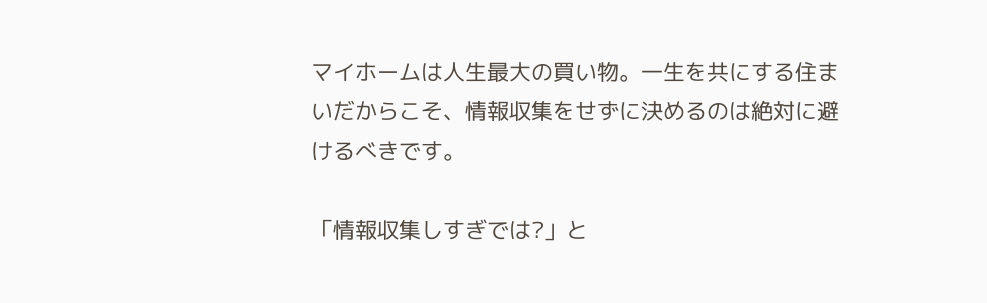マイホームは人生最大の買い物。一生を共にする住まいだからこそ、情報収集をせずに決めるのは絶対に避けるべきです。

「情報収集しすぎでは?」と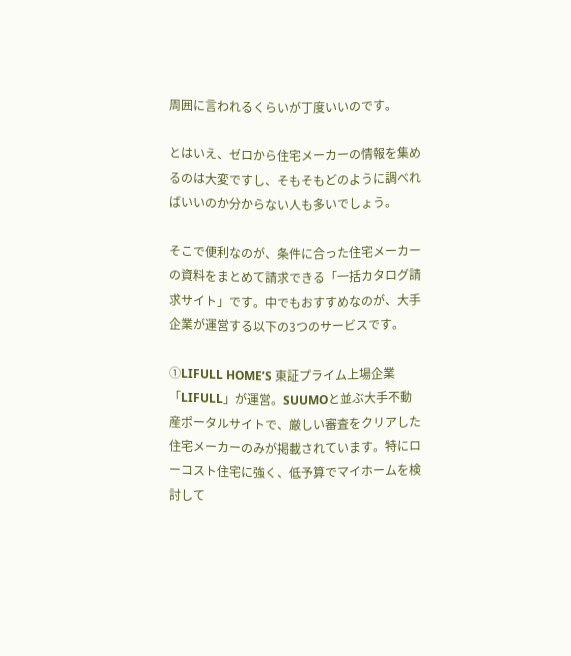周囲に言われるくらいが丁度いいのです。

とはいえ、ゼロから住宅メーカーの情報を集めるのは大変ですし、そもそもどのように調べればいいのか分からない人も多いでしょう。

そこで便利なのが、条件に合った住宅メーカーの資料をまとめて請求できる「一括カタログ請求サイト」です。中でもおすすめなのが、大手企業が運営する以下の3つのサービスです。

①LIFULL HOME’S 東証プライム上場企業「LIFULL」が運営。SUUMOと並ぶ大手不動産ポータルサイトで、厳しい審査をクリアした住宅メーカーのみが掲載されています。特にローコスト住宅に強く、低予算でマイホームを検討して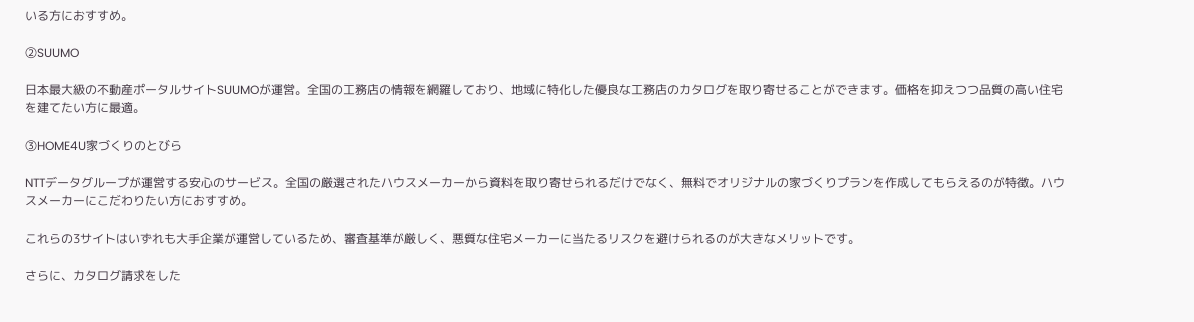いる方におすすめ。

②SUUMO

日本最大級の不動産ポータルサイトSUUMOが運営。全国の工務店の情報を網羅しており、地域に特化した優良な工務店のカタログを取り寄せることができます。価格を抑えつつ品質の高い住宅を建てたい方に最適。

③HOME4U家づくりのとびら

NTTデータグループが運営する安心のサービス。全国の厳選されたハウスメーカーから資料を取り寄せられるだけでなく、無料でオリジナルの家づくりプランを作成してもらえるのが特徴。ハウスメーカーにこだわりたい方におすすめ。

これらの3サイトはいずれも大手企業が運営しているため、審査基準が厳しく、悪質な住宅メーカーに当たるリスクを避けられるのが大きなメリットです。

さらに、カタログ請求をした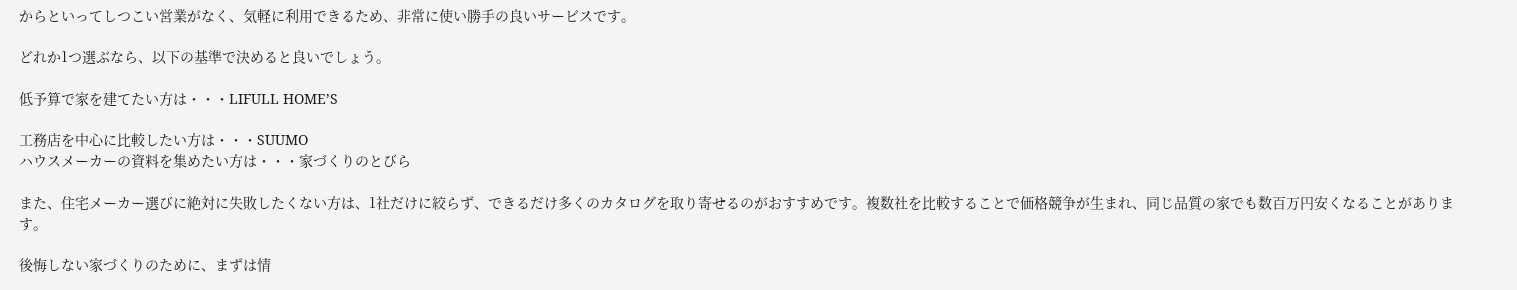からといってしつこい営業がなく、気軽に利用できるため、非常に使い勝手の良いサービスです。

どれか1つ選ぶなら、以下の基準で決めると良いでしょう。

低予算で家を建てたい方は・・・LIFULL HOME’S

工務店を中心に比較したい方は・・・SUUMO
ハウスメーカーの資料を集めたい方は・・・家づくりのとびら

また、住宅メーカー選びに絶対に失敗したくない方は、1社だけに絞らず、できるだけ多くのカタログを取り寄せるのがおすすめです。複数社を比較することで価格競争が生まれ、同じ品質の家でも数百万円安くなることがあります。

後悔しない家づくりのために、まずは情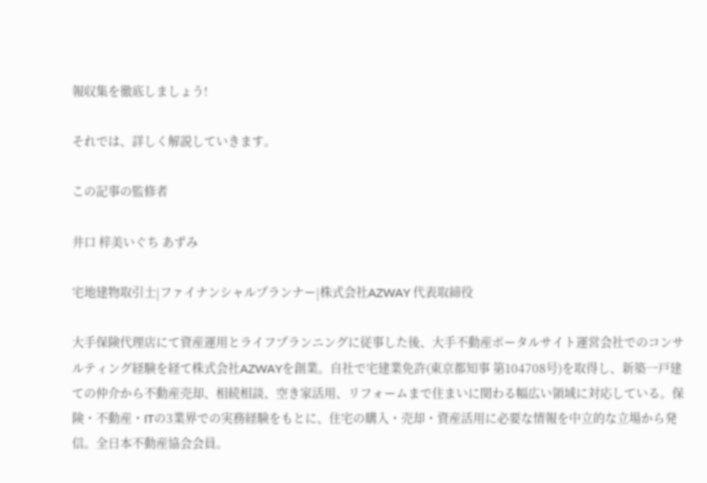報収集を徹底しましょう!

それでは、詳しく解説していきます。

この記事の監修者

井口 梓美いぐち あずみ

宅地建物取引士|ファイナンシャルプランナー|株式会社AZWAY 代表取締役

大手保険代理店にて資産運用とライフプランニングに従事した後、大手不動産ポータルサイト運営会社でのコンサルティング経験を経て株式会社AZWAYを創業。自社で宅建業免許(東京都知事 第104708号)を取得し、新築一戸建ての仲介から不動産売却、相続相談、空き家活用、リフォームまで住まいに関わる幅広い領域に対応している。保険・不動産・ITの3業界での実務経験をもとに、住宅の購入・売却・資産活用に必要な情報を中立的な立場から発信。全日本不動産協会会員。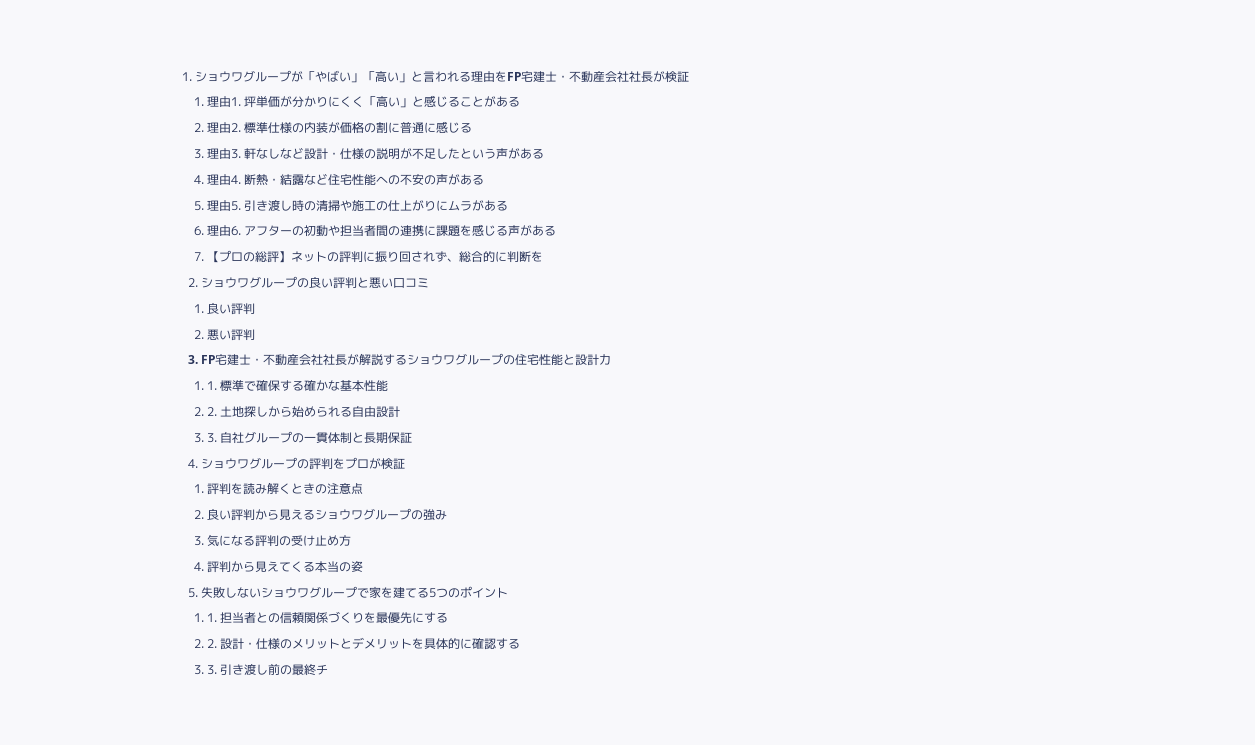1. ショウワグループが「やばい」「高い」と言われる理由をFP宅建士・不動産会社社長が検証
    1. 理由1. 坪単価が分かりにくく「高い」と感じることがある
    2. 理由2. 標準仕様の内装が価格の割に普通に感じる
    3. 理由3. 軒なしなど設計・仕様の説明が不足したという声がある
    4. 理由4. 断熱・結露など住宅性能への不安の声がある
    5. 理由5. 引き渡し時の清掃や施工の仕上がりにムラがある
    6. 理由6. アフターの初動や担当者間の連携に課題を感じる声がある
    7. 【プロの総評】ネットの評判に振り回されず、総合的に判断を
  2. ショウワグループの良い評判と悪い口コミ
    1. 良い評判
    2. 悪い評判
  3. FP宅建士・不動産会社社長が解説するショウワグループの住宅性能と設計力
    1. 1. 標準で確保する確かな基本性能
    2. 2. 土地探しから始められる自由設計
    3. 3. 自社グループの一貫体制と長期保証
  4. ショウワグループの評判をプロが検証
    1. 評判を読み解くときの注意点
    2. 良い評判から見えるショウワグループの強み
    3. 気になる評判の受け止め方
    4. 評判から見えてくる本当の姿
  5. 失敗しないショウワグループで家を建てる5つのポイント
    1. 1. 担当者との信頼関係づくりを最優先にする
    2. 2. 設計・仕様のメリットとデメリットを具体的に確認する
    3. 3. 引き渡し前の最終チ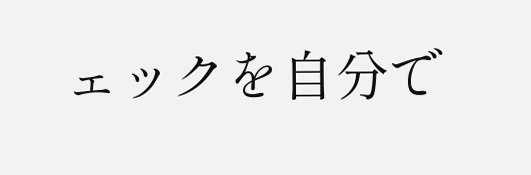ェックを自分で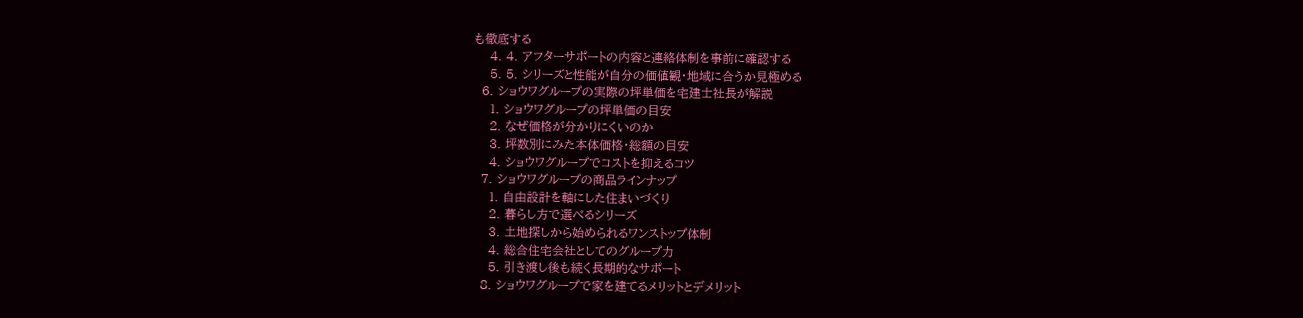も徹底する
    4. 4. アフターサポートの内容と連絡体制を事前に確認する
    5. 5. シリーズと性能が自分の価値観・地域に合うか見極める
  6. ショウワグループの実際の坪単価を宅建士社長が解説
    1. ショウワグループの坪単価の目安
    2. なぜ価格が分かりにくいのか
    3. 坪数別にみた本体価格・総額の目安
    4. ショウワグループでコストを抑えるコツ
  7. ショウワグループの商品ラインナップ
    1. 自由設計を軸にした住まいづくり
    2. 暮らし方で選べるシリーズ
    3. 土地探しから始められるワンストップ体制
    4. 総合住宅会社としてのグループ力
    5. 引き渡し後も続く長期的なサポート
  8. ショウワグループで家を建てるメリットとデメリット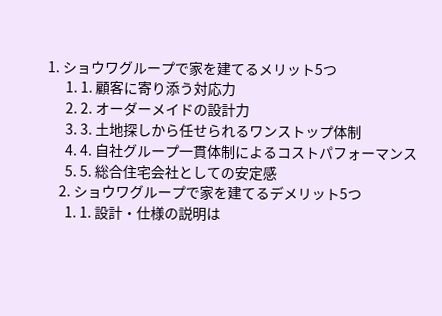1. ショウワグループで家を建てるメリット5つ
      1. 1. 顧客に寄り添う対応力
      2. 2. オーダーメイドの設計力
      3. 3. 土地探しから任せられるワンストップ体制
      4. 4. 自社グループ一貫体制によるコストパフォーマンス
      5. 5. 総合住宅会社としての安定感
    2. ショウワグループで家を建てるデメリット5つ
      1. 1. 設計・仕様の説明は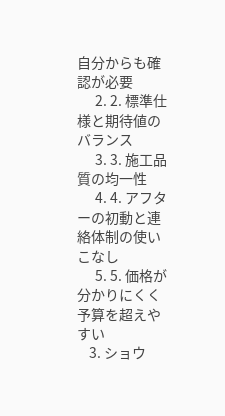自分からも確認が必要
      2. 2. 標準仕様と期待値のバランス
      3. 3. 施工品質の均一性
      4. 4. アフターの初動と連絡体制の使いこなし
      5. 5. 価格が分かりにくく予算を超えやすい
    3. ショウ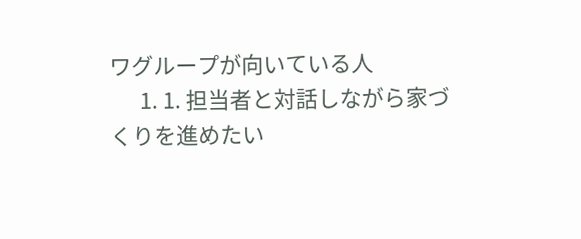ワグループが向いている人
      1. 1. 担当者と対話しながら家づくりを進めたい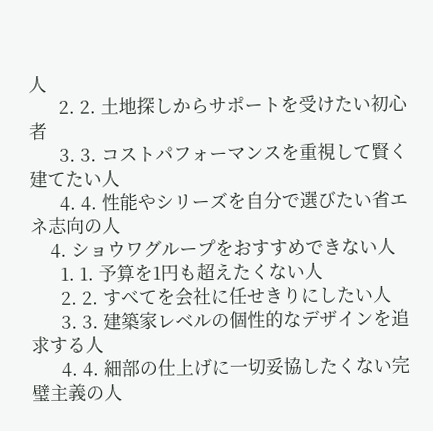人
      2. 2. 土地探しからサポートを受けたい初心者
      3. 3. コストパフォーマンスを重視して賢く建てたい人
      4. 4. 性能やシリーズを自分で選びたい省エネ志向の人
    4. ショウワグループをおすすめできない人
      1. 1. 予算を1円も超えたくない人
      2. 2. すべてを会社に任せきりにしたい人
      3. 3. 建築家レベルの個性的なデザインを追求する人
      4. 4. 細部の仕上げに一切妥協したくない完璧主義の人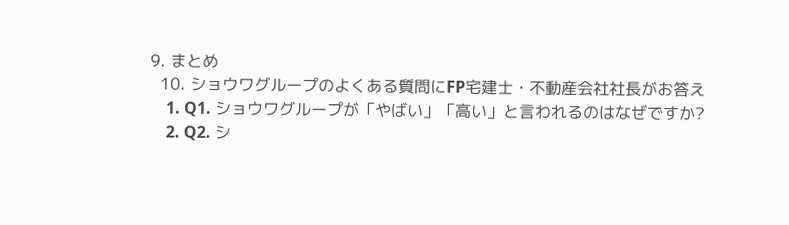9. まとめ
  10. ショウワグループのよくある質問にFP宅建士・不動産会社社長がお答え
    1. Q1. ショウワグループが「やばい」「高い」と言われるのはなぜですか?
    2. Q2. シ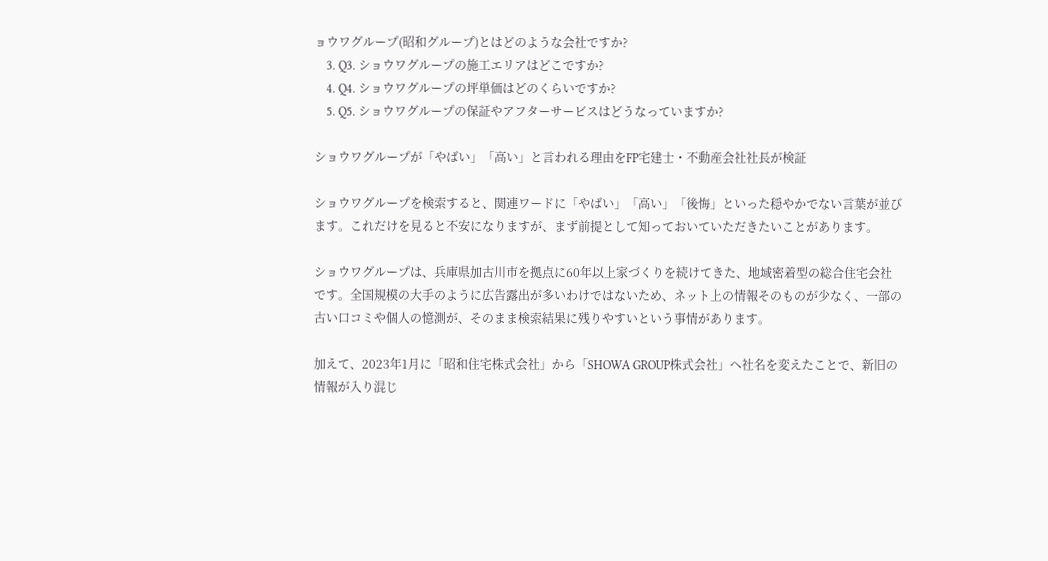ョウワグループ(昭和グループ)とはどのような会社ですか?
    3. Q3. ショウワグループの施工エリアはどこですか?
    4. Q4. ショウワグループの坪単価はどのくらいですか?
    5. Q5. ショウワグループの保証やアフターサービスはどうなっていますか?

ショウワグループが「やばい」「高い」と言われる理由をFP宅建士・不動産会社社長が検証

ショウワグループを検索すると、関連ワードに「やばい」「高い」「後悔」といった穏やかでない言葉が並びます。これだけを見ると不安になりますが、まず前提として知っておいていただきたいことがあります。

ショウワグループは、兵庫県加古川市を拠点に60年以上家づくりを続けてきた、地域密着型の総合住宅会社です。全国規模の大手のように広告露出が多いわけではないため、ネット上の情報そのものが少なく、一部の古い口コミや個人の憶測が、そのまま検索結果に残りやすいという事情があります。

加えて、2023年1月に「昭和住宅株式会社」から「SHOWA GROUP株式会社」へ社名を変えたことで、新旧の情報が入り混じ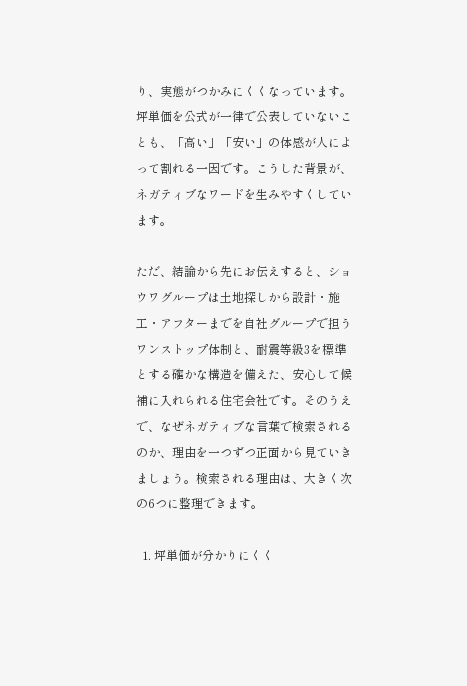り、実態がつかみにくくなっています。坪単価を公式が一律で公表していないことも、「高い」「安い」の体感が人によって割れる一因です。こうした背景が、ネガティブなワードを生みやすくしています。

ただ、結論から先にお伝えすると、ショウワグループは土地探しから設計・施工・アフターまでを自社グループで担うワンストップ体制と、耐震等級3を標準とする確かな構造を備えた、安心して候補に入れられる住宅会社です。そのうえで、なぜネガティブな言葉で検索されるのか、理由を一つずつ正面から見ていきましょう。検索される理由は、大きく次の6つに整理できます。

  1. 坪単価が分かりにくく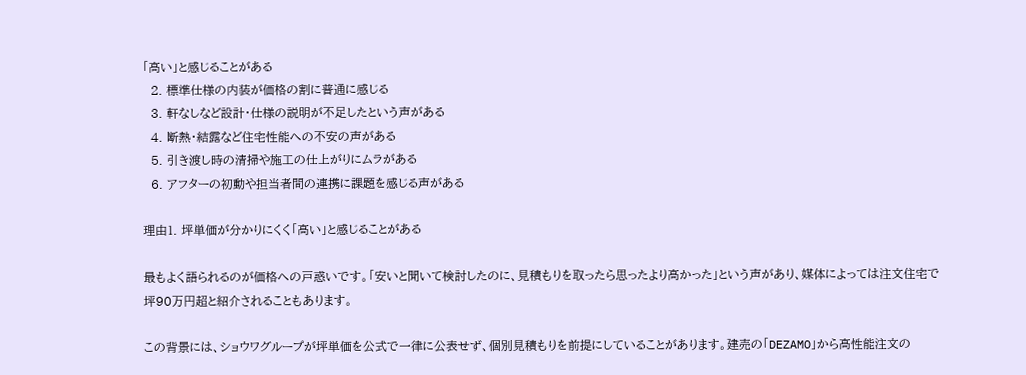「高い」と感じることがある
  2. 標準仕様の内装が価格の割に普通に感じる
  3. 軒なしなど設計・仕様の説明が不足したという声がある
  4. 断熱・結露など住宅性能への不安の声がある
  5. 引き渡し時の清掃や施工の仕上がりにムラがある
  6. アフターの初動や担当者間の連携に課題を感じる声がある

理由1. 坪単価が分かりにくく「高い」と感じることがある

最もよく語られるのが価格への戸惑いです。「安いと聞いて検討したのに、見積もりを取ったら思ったより高かった」という声があり、媒体によっては注文住宅で坪90万円超と紹介されることもあります。

この背景には、ショウワグループが坪単価を公式で一律に公表せず、個別見積もりを前提にしていることがあります。建売の「DEZAMO」から高性能注文の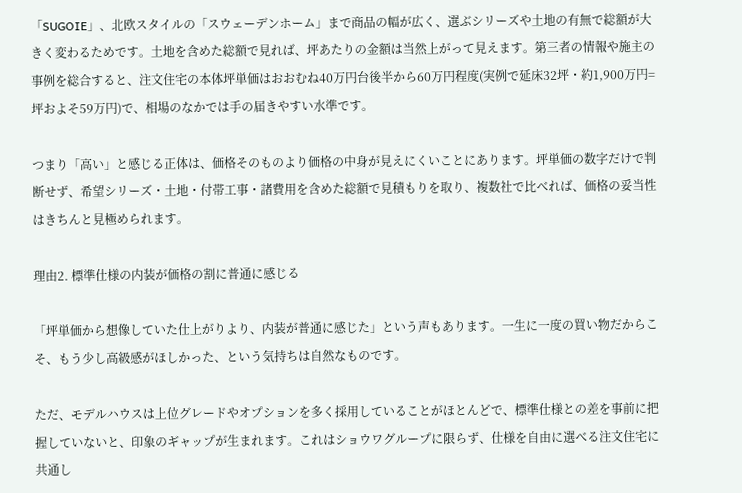「SUGOIE」、北欧スタイルの「スウェーデンホーム」まで商品の幅が広く、選ぶシリーズや土地の有無で総額が大きく変わるためです。土地を含めた総額で見れば、坪あたりの金額は当然上がって見えます。第三者の情報や施主の事例を総合すると、注文住宅の本体坪単価はおおむね40万円台後半から60万円程度(実例で延床32坪・約1,900万円=坪およそ59万円)で、相場のなかでは手の届きやすい水準です。

つまり「高い」と感じる正体は、価格そのものより価格の中身が見えにくいことにあります。坪単価の数字だけで判断せず、希望シリーズ・土地・付帯工事・諸費用を含めた総額で見積もりを取り、複数社で比べれば、価格の妥当性はきちんと見極められます。

理由2. 標準仕様の内装が価格の割に普通に感じる

「坪単価から想像していた仕上がりより、内装が普通に感じた」という声もあります。一生に一度の買い物だからこそ、もう少し高級感がほしかった、という気持ちは自然なものです。

ただ、モデルハウスは上位グレードやオプションを多く採用していることがほとんどで、標準仕様との差を事前に把握していないと、印象のギャップが生まれます。これはショウワグループに限らず、仕様を自由に選べる注文住宅に共通し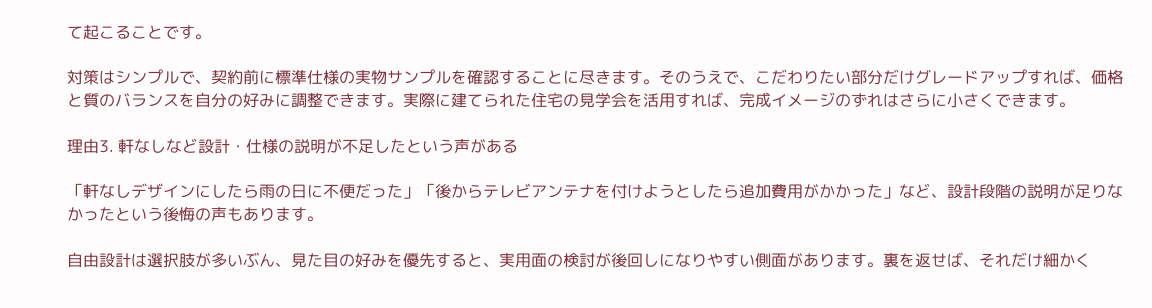て起こることです。

対策はシンプルで、契約前に標準仕様の実物サンプルを確認することに尽きます。そのうえで、こだわりたい部分だけグレードアップすれば、価格と質のバランスを自分の好みに調整できます。実際に建てられた住宅の見学会を活用すれば、完成イメージのずれはさらに小さくできます。

理由3. 軒なしなど設計・仕様の説明が不足したという声がある

「軒なしデザインにしたら雨の日に不便だった」「後からテレビアンテナを付けようとしたら追加費用がかかった」など、設計段階の説明が足りなかったという後悔の声もあります。

自由設計は選択肢が多いぶん、見た目の好みを優先すると、実用面の検討が後回しになりやすい側面があります。裏を返せば、それだけ細かく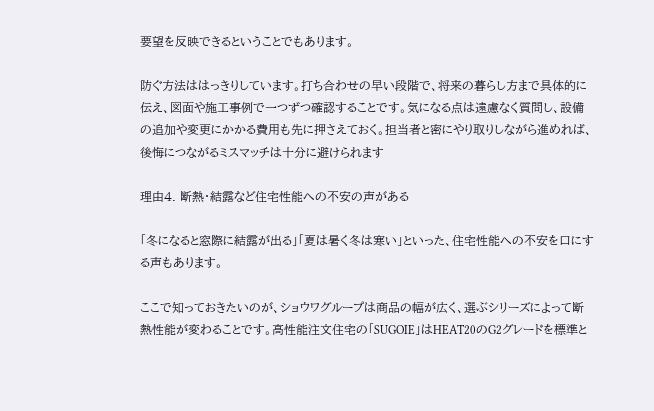要望を反映できるということでもあります。

防ぐ方法ははっきりしています。打ち合わせの早い段階で、将来の暮らし方まで具体的に伝え、図面や施工事例で一つずつ確認することです。気になる点は遠慮なく質問し、設備の追加や変更にかかる費用も先に押さえておく。担当者と密にやり取りしながら進めれば、後悔につながるミスマッチは十分に避けられます

理由4. 断熱・結露など住宅性能への不安の声がある

「冬になると窓際に結露が出る」「夏は暑く冬は寒い」といった、住宅性能への不安を口にする声もあります。

ここで知っておきたいのが、ショウワグループは商品の幅が広く、選ぶシリーズによって断熱性能が変わることです。高性能注文住宅の「SUGOIE」はHEAT20のG2グレードを標準と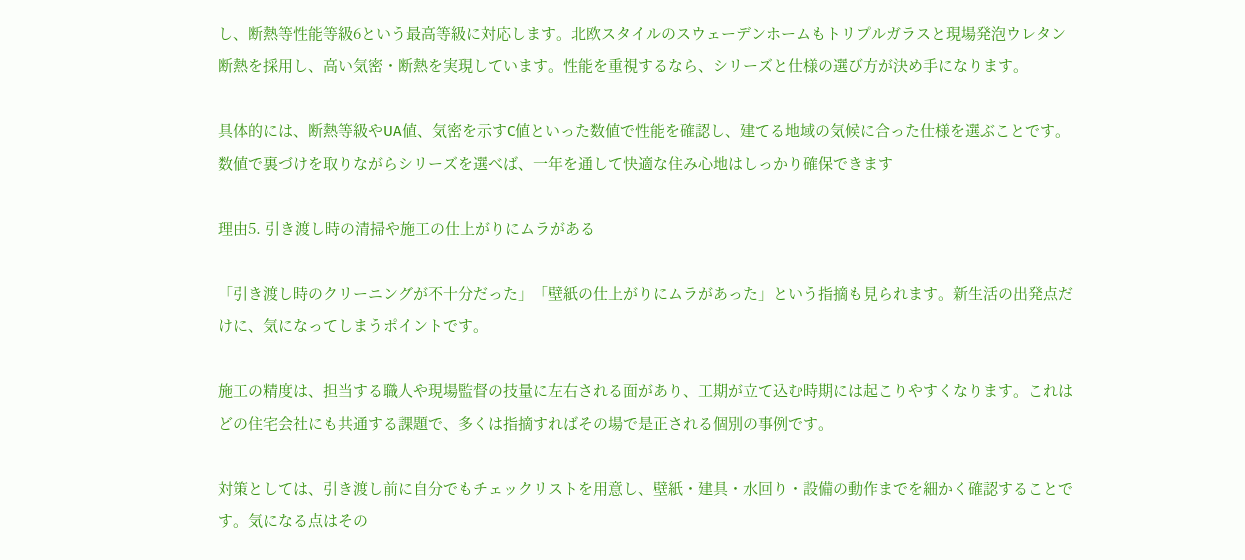し、断熱等性能等級6という最高等級に対応します。北欧スタイルのスウェーデンホームもトリプルガラスと現場発泡ウレタン断熱を採用し、高い気密・断熱を実現しています。性能を重視するなら、シリーズと仕様の選び方が決め手になります。

具体的には、断熱等級やUA値、気密を示すC値といった数値で性能を確認し、建てる地域の気候に合った仕様を選ぶことです。数値で裏づけを取りながらシリーズを選べば、一年を通して快適な住み心地はしっかり確保できます

理由5. 引き渡し時の清掃や施工の仕上がりにムラがある

「引き渡し時のクリーニングが不十分だった」「壁紙の仕上がりにムラがあった」という指摘も見られます。新生活の出発点だけに、気になってしまうポイントです。

施工の精度は、担当する職人や現場監督の技量に左右される面があり、工期が立て込む時期には起こりやすくなります。これはどの住宅会社にも共通する課題で、多くは指摘すればその場で是正される個別の事例です。

対策としては、引き渡し前に自分でもチェックリストを用意し、壁紙・建具・水回り・設備の動作までを細かく確認することです。気になる点はその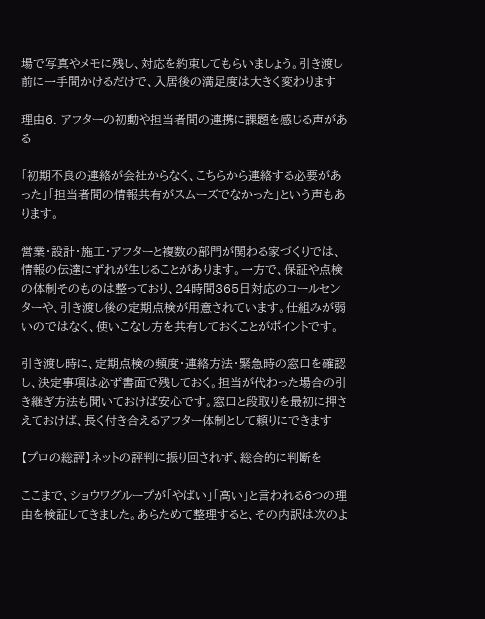場で写真やメモに残し、対応を約束してもらいましょう。引き渡し前に一手間かけるだけで、入居後の満足度は大きく変わります

理由6. アフターの初動や担当者間の連携に課題を感じる声がある

「初期不良の連絡が会社からなく、こちらから連絡する必要があった」「担当者間の情報共有がスムーズでなかった」という声もあります。

営業・設計・施工・アフターと複数の部門が関わる家づくりでは、情報の伝達にずれが生じることがあります。一方で、保証や点検の体制そのものは整っており、24時間365日対応のコールセンターや、引き渡し後の定期点検が用意されています。仕組みが弱いのではなく、使いこなし方を共有しておくことがポイントです。

引き渡し時に、定期点検の頻度・連絡方法・緊急時の窓口を確認し、決定事項は必ず書面で残しておく。担当が代わった場合の引き継ぎ方法も聞いておけば安心です。窓口と段取りを最初に押さえておけば、長く付き合えるアフター体制として頼りにできます

【プロの総評】ネットの評判に振り回されず、総合的に判断を

ここまで、ショウワグループが「やばい」「高い」と言われる6つの理由を検証してきました。あらためて整理すると、その内訳は次のよ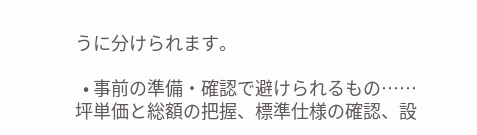うに分けられます。

  • 事前の準備・確認で避けられるもの……坪単価と総額の把握、標準仕様の確認、設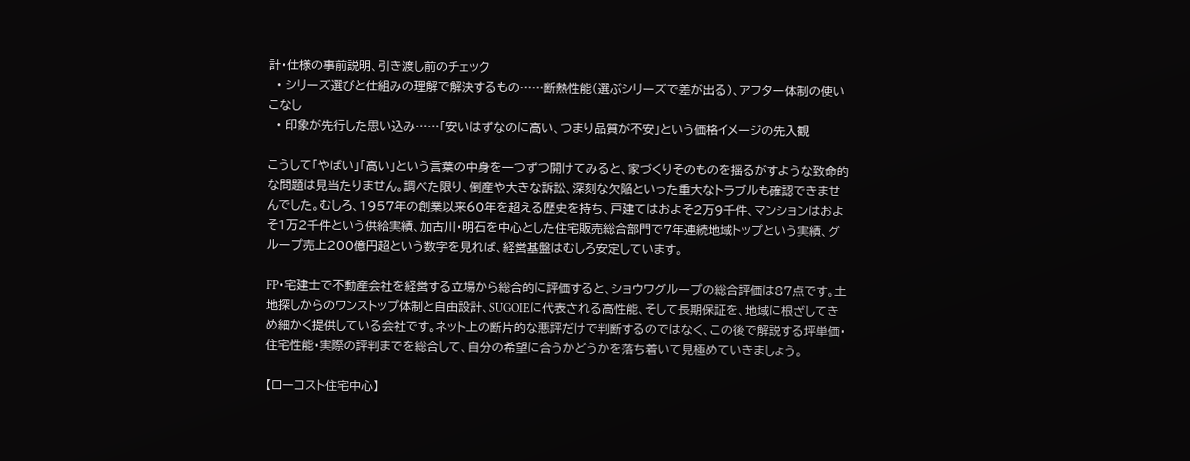計・仕様の事前説明、引き渡し前のチェック
  • シリーズ選びと仕組みの理解で解決するもの……断熱性能(選ぶシリーズで差が出る)、アフター体制の使いこなし
  • 印象が先行した思い込み……「安いはずなのに高い、つまり品質が不安」という価格イメージの先入観

こうして「やばい」「高い」という言葉の中身を一つずつ開けてみると、家づくりそのものを揺るがすような致命的な問題は見当たりません。調べた限り、倒産や大きな訴訟、深刻な欠陥といった重大なトラブルも確認できませんでした。むしろ、1957年の創業以来60年を超える歴史を持ち、戸建てはおよそ2万9千件、マンションはおよそ1万2千件という供給実績、加古川・明石を中心とした住宅販売総合部門で7年連続地域トップという実績、グループ売上200億円超という数字を見れば、経営基盤はむしろ安定しています。

FP・宅建士で不動産会社を経営する立場から総合的に評価すると、ショウワグループの総合評価は87点です。土地探しからのワンストップ体制と自由設計、SUGOIEに代表される高性能、そして長期保証を、地域に根ざしてきめ細かく提供している会社です。ネット上の断片的な悪評だけで判断するのではなく、この後で解説する坪単価・住宅性能・実際の評判までを総合して、自分の希望に合うかどうかを落ち着いて見極めていきましょう。

【ローコスト住宅中心】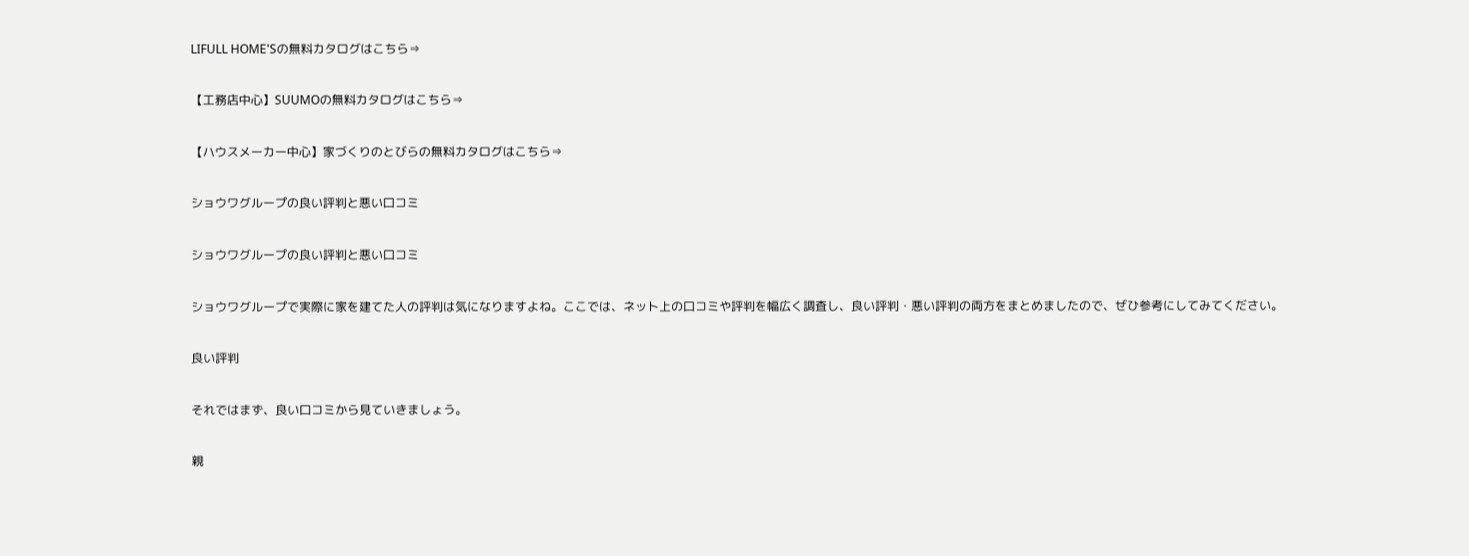LIFULL HOME'Sの無料カタログはこちら⇒

【工務店中心】SUUMOの無料カタログはこちら⇒

【ハウスメーカー中心】家づくりのとびらの無料カタログはこちら⇒

ショウワグループの良い評判と悪い口コミ

ショウワグループの良い評判と悪い口コミ

ショウワグループで実際に家を建てた人の評判は気になりますよね。ここでは、ネット上の口コミや評判を幅広く調査し、良い評判・悪い評判の両方をまとめましたので、ぜひ参考にしてみてください。

良い評判

それではまず、良い口コミから見ていきましょう。

親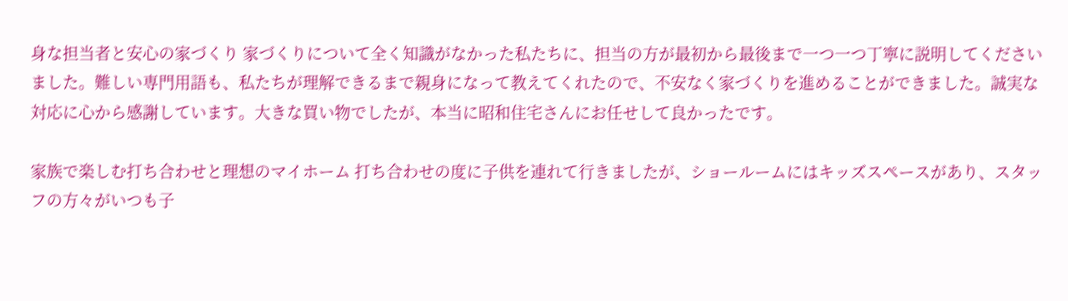身な担当者と安心の家づくり 家づくりについて全く知識がなかった私たちに、担当の方が最初から最後まで一つ一つ丁寧に説明してくださいました。難しい専門用語も、私たちが理解できるまで親身になって教えてくれたので、不安なく家づくりを進めることができました。誠実な対応に心から感謝しています。大きな買い物でしたが、本当に昭和住宅さんにお任せして良かったです。

家族で楽しむ打ち合わせと理想のマイホーム 打ち合わせの度に子供を連れて行きましたが、ショールームにはキッズスペースがあり、スタッフの方々がいつも子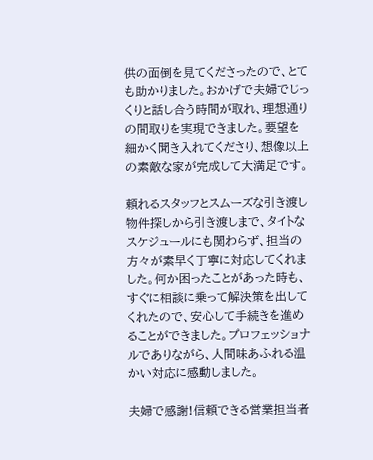供の面倒を見てくださったので、とても助かりました。おかげで夫婦でじっくりと話し合う時間が取れ、理想通りの間取りを実現できました。要望を細かく聞き入れてくださり、想像以上の素敵な家が完成して大満足です。

頼れるスタッフとスムーズな引き渡し 物件探しから引き渡しまで、タイトなスケジュールにも関わらず、担当の方々が素早く丁寧に対応してくれました。何か困ったことがあった時も、すぐに相談に乗って解決策を出してくれたので、安心して手続きを進めることができました。プロフェッショナルでありながら、人間味あふれる温かい対応に感動しました。

夫婦で感謝!信頼できる営業担当者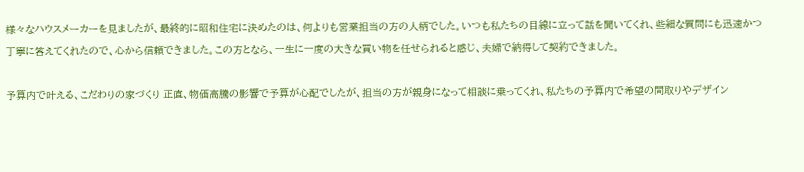様々なハウスメーカーを見ましたが、最終的に昭和住宅に決めたのは、何よりも営業担当の方の人柄でした。いつも私たちの目線に立って話を聞いてくれ、些細な質問にも迅速かつ丁寧に答えてくれたので、心から信頼できました。この方となら、一生に一度の大きな買い物を任せられると感じ、夫婦で納得して契約できました。

予算内で叶える、こだわりの家づくり 正直、物価高騰の影響で予算が心配でしたが、担当の方が親身になって相談に乗ってくれ、私たちの予算内で希望の間取りやデザイン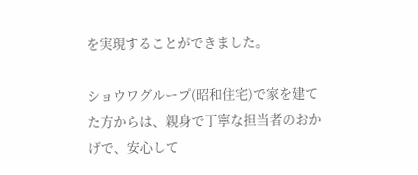を実現することができました。

ショウワグループ(昭和住宅)で家を建てた方からは、親身で丁寧な担当者のおかげで、安心して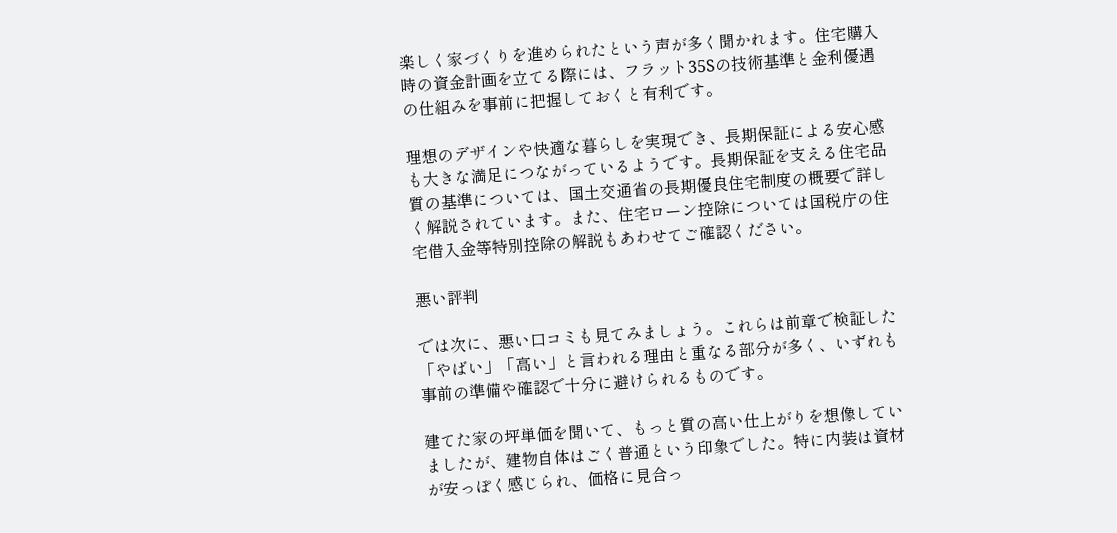楽しく家づくりを進められたという声が多く聞かれます。住宅購入時の資金計画を立てる際には、フラット35Sの技術基準と金利優遇の仕組みを事前に把握しておくと有利です。

理想のデザインや快適な暮らしを実現でき、長期保証による安心感も大きな満足につながっているようです。長期保証を支える住宅品質の基準については、国土交通省の長期優良住宅制度の概要で詳しく解説されています。また、住宅ローン控除については国税庁の住宅借入金等特別控除の解説もあわせてご確認ください。

悪い評判

では次に、悪い口コミも見てみましょう。これらは前章で検証した「やばい」「高い」と言われる理由と重なる部分が多く、いずれも事前の準備や確認で十分に避けられるものです。

建てた家の坪単価を聞いて、もっと質の高い仕上がりを想像していましたが、建物自体はごく普通という印象でした。特に内装は資材が安っぽく感じられ、価格に見合っ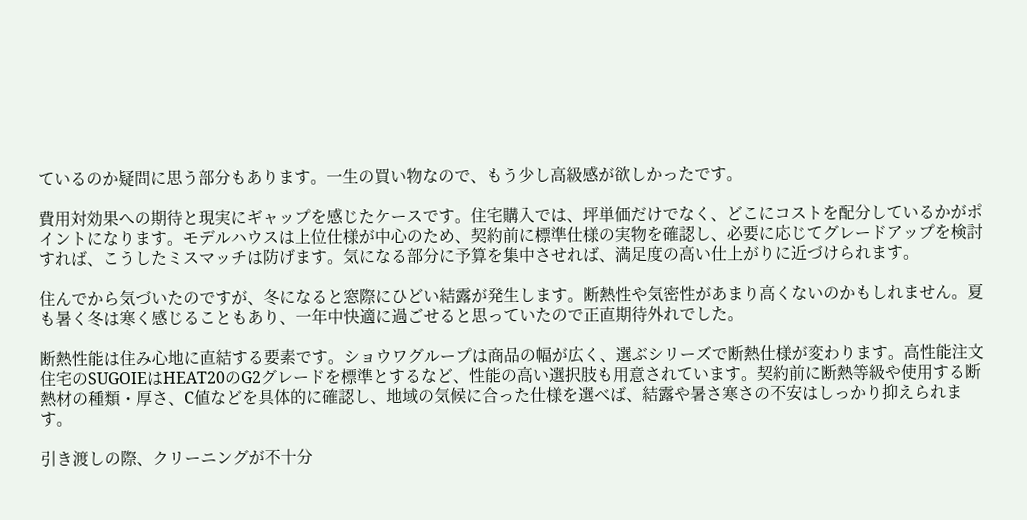ているのか疑問に思う部分もあります。一生の買い物なので、もう少し高級感が欲しかったです。

費用対効果への期待と現実にギャップを感じたケースです。住宅購入では、坪単価だけでなく、どこにコストを配分しているかがポイントになります。モデルハウスは上位仕様が中心のため、契約前に標準仕様の実物を確認し、必要に応じてグレードアップを検討すれば、こうしたミスマッチは防げます。気になる部分に予算を集中させれば、満足度の高い仕上がりに近づけられます。

住んでから気づいたのですが、冬になると窓際にひどい結露が発生します。断熱性や気密性があまり高くないのかもしれません。夏も暑く冬は寒く感じることもあり、一年中快適に過ごせると思っていたので正直期待外れでした。

断熱性能は住み心地に直結する要素です。ショウワグループは商品の幅が広く、選ぶシリーズで断熱仕様が変わります。高性能注文住宅のSUGOIEはHEAT20のG2グレードを標準とするなど、性能の高い選択肢も用意されています。契約前に断熱等級や使用する断熱材の種類・厚さ、C値などを具体的に確認し、地域の気候に合った仕様を選べば、結露や暑さ寒さの不安はしっかり抑えられます。

引き渡しの際、クリーニングが不十分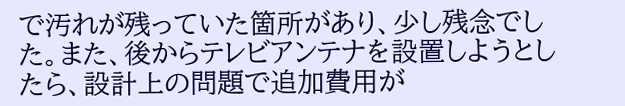で汚れが残っていた箇所があり、少し残念でした。また、後からテレビアンテナを設置しようとしたら、設計上の問題で追加費用が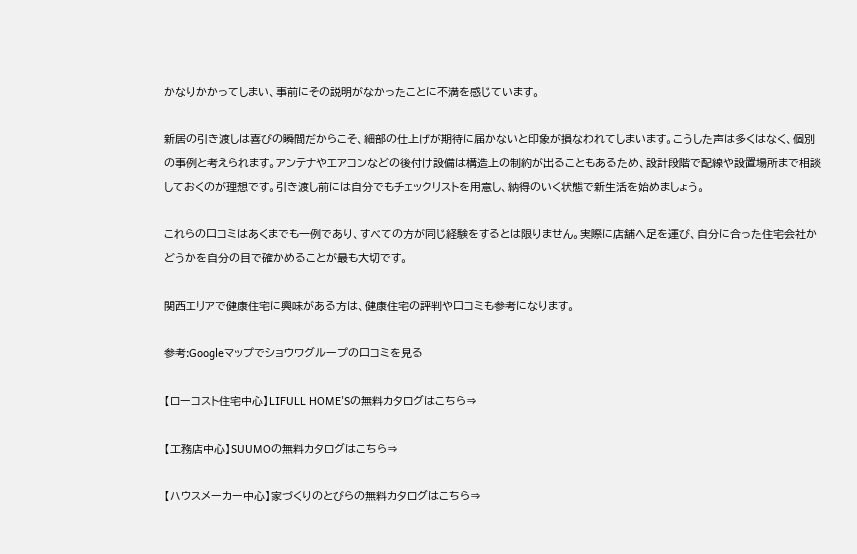かなりかかってしまい、事前にその説明がなかったことに不満を感じています。

新居の引き渡しは喜びの瞬間だからこそ、細部の仕上げが期待に届かないと印象が損なわれてしまいます。こうした声は多くはなく、個別の事例と考えられます。アンテナやエアコンなどの後付け設備は構造上の制約が出ることもあるため、設計段階で配線や設置場所まで相談しておくのが理想です。引き渡し前には自分でもチェックリストを用意し、納得のいく状態で新生活を始めましょう。

これらの口コミはあくまでも一例であり、すべての方が同じ経験をするとは限りません。実際に店舗へ足を運び、自分に合った住宅会社かどうかを自分の目で確かめることが最も大切です。

関西エリアで健康住宅に興味がある方は、健康住宅の評判や口コミも参考になります。

参考:Googleマップでショウワグループの口コミを見る

【ローコスト住宅中心】LIFULL HOME'Sの無料カタログはこちら⇒

【工務店中心】SUUMOの無料カタログはこちら⇒

【ハウスメーカー中心】家づくりのとびらの無料カタログはこちら⇒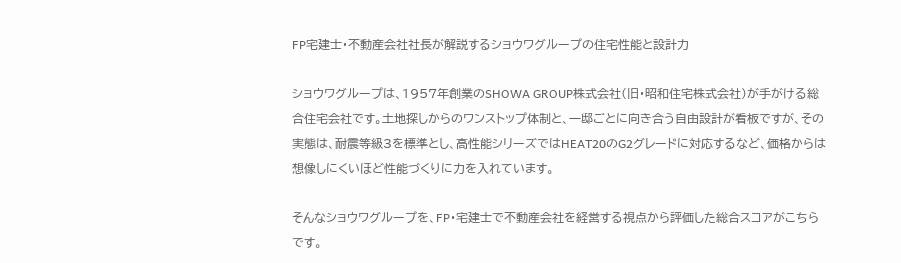FP宅建士・不動産会社社長が解説するショウワグループの住宅性能と設計力

ショウワグループは、1957年創業のSHOWA GROUP株式会社(旧・昭和住宅株式会社)が手がける総合住宅会社です。土地探しからのワンストップ体制と、一邸ごとに向き合う自由設計が看板ですが、その実態は、耐震等級3を標準とし、高性能シリーズではHEAT20のG2グレードに対応するなど、価格からは想像しにくいほど性能づくりに力を入れています。

そんなショウワグループを、FP・宅建士で不動産会社を経営する視点から評価した総合スコアがこちらです。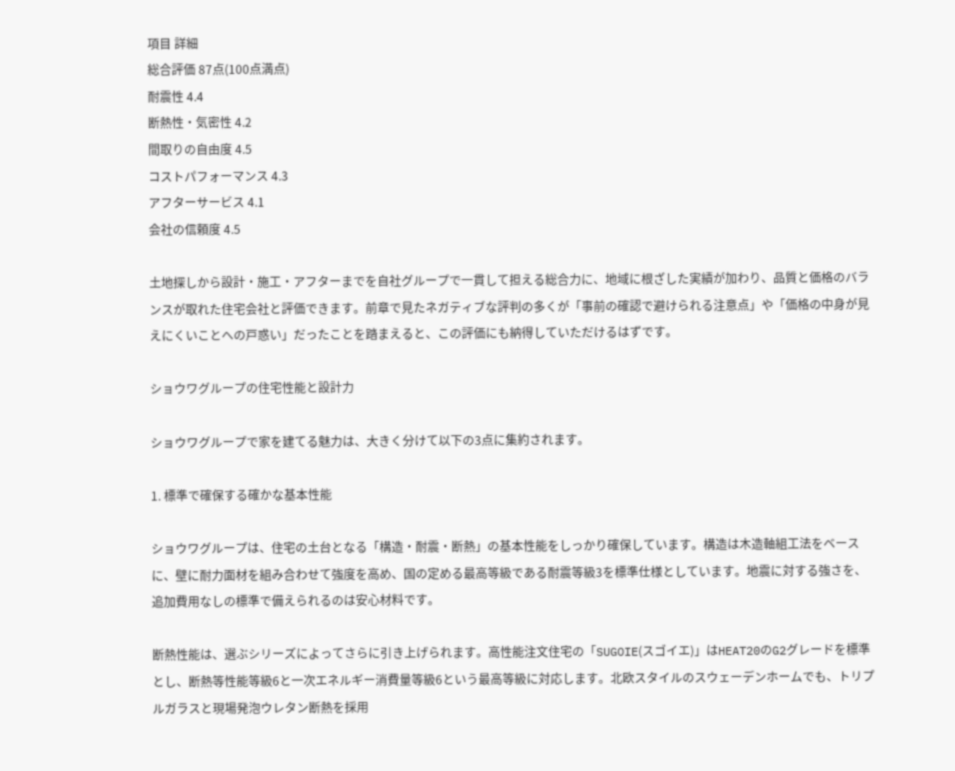項目 詳細
総合評価 87点(100点満点)
耐震性 4.4
断熱性・気密性 4.2
間取りの自由度 4.5
コストパフォーマンス 4.3
アフターサービス 4.1
会社の信頼度 4.5

土地探しから設計・施工・アフターまでを自社グループで一貫して担える総合力に、地域に根ざした実績が加わり、品質と価格のバランスが取れた住宅会社と評価できます。前章で見たネガティブな評判の多くが「事前の確認で避けられる注意点」や「価格の中身が見えにくいことへの戸惑い」だったことを踏まえると、この評価にも納得していただけるはずです。

ショウワグループの住宅性能と設計力

ショウワグループで家を建てる魅力は、大きく分けて以下の3点に集約されます。

1. 標準で確保する確かな基本性能

ショウワグループは、住宅の土台となる「構造・耐震・断熱」の基本性能をしっかり確保しています。構造は木造軸組工法をベースに、壁に耐力面材を組み合わせて強度を高め、国の定める最高等級である耐震等級3を標準仕様としています。地震に対する強さを、追加費用なしの標準で備えられるのは安心材料です。

断熱性能は、選ぶシリーズによってさらに引き上げられます。高性能注文住宅の「SUGOIE(スゴイエ)」はHEAT20のG2グレードを標準とし、断熱等性能等級6と一次エネルギー消費量等級6という最高等級に対応します。北欧スタイルのスウェーデンホームでも、トリプルガラスと現場発泡ウレタン断熱を採用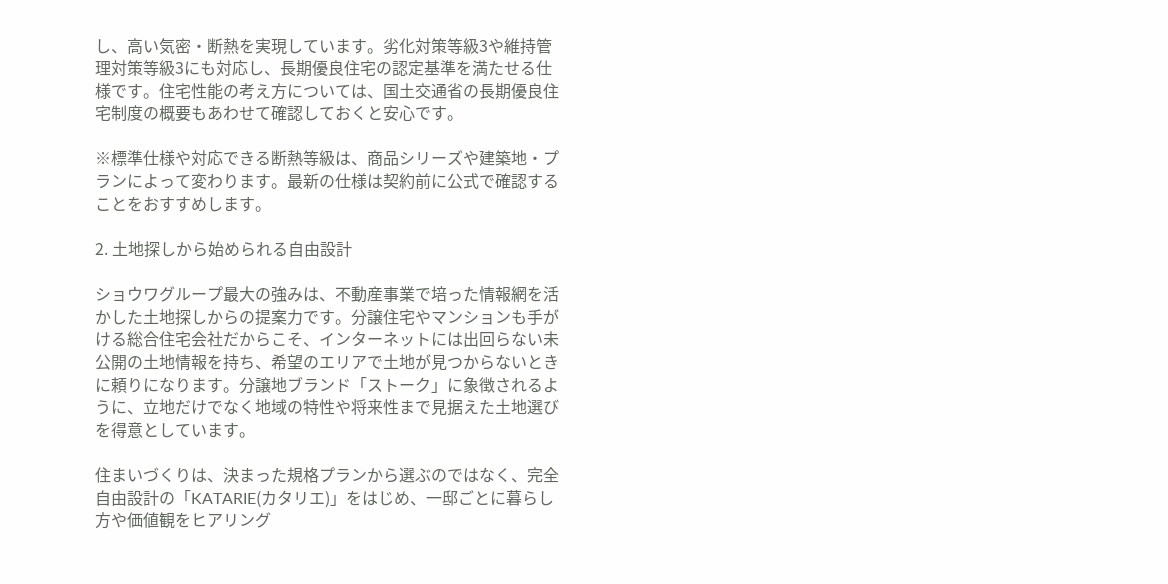し、高い気密・断熱を実現しています。劣化対策等級3や維持管理対策等級3にも対応し、長期優良住宅の認定基準を満たせる仕様です。住宅性能の考え方については、国土交通省の長期優良住宅制度の概要もあわせて確認しておくと安心です。

※標準仕様や対応できる断熱等級は、商品シリーズや建築地・プランによって変わります。最新の仕様は契約前に公式で確認することをおすすめします。

2. 土地探しから始められる自由設計

ショウワグループ最大の強みは、不動産事業で培った情報網を活かした土地探しからの提案力です。分譲住宅やマンションも手がける総合住宅会社だからこそ、インターネットには出回らない未公開の土地情報を持ち、希望のエリアで土地が見つからないときに頼りになります。分譲地ブランド「ストーク」に象徴されるように、立地だけでなく地域の特性や将来性まで見据えた土地選びを得意としています。

住まいづくりは、決まった規格プランから選ぶのではなく、完全自由設計の「KATARIE(カタリエ)」をはじめ、一邸ごとに暮らし方や価値観をヒアリング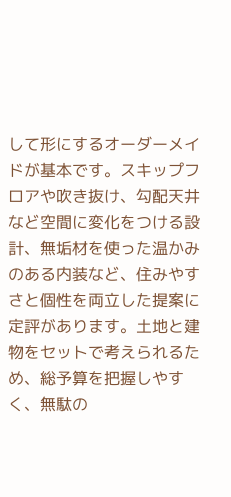して形にするオーダーメイドが基本です。スキップフロアや吹き抜け、勾配天井など空間に変化をつける設計、無垢材を使った温かみのある内装など、住みやすさと個性を両立した提案に定評があります。土地と建物をセットで考えられるため、総予算を把握しやすく、無駄の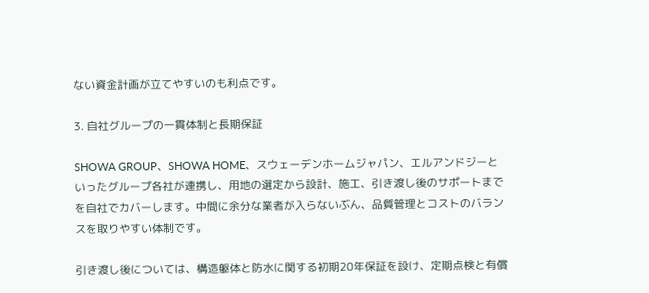ない資金計画が立てやすいのも利点です。

3. 自社グループの一貫体制と長期保証

SHOWA GROUP、SHOWA HOME、スウェーデンホームジャパン、エルアンドジーといったグループ各社が連携し、用地の選定から設計、施工、引き渡し後のサポートまでを自社でカバーします。中間に余分な業者が入らないぶん、品質管理とコストのバランスを取りやすい体制です。

引き渡し後については、構造躯体と防水に関する初期20年保証を設け、定期点検と有償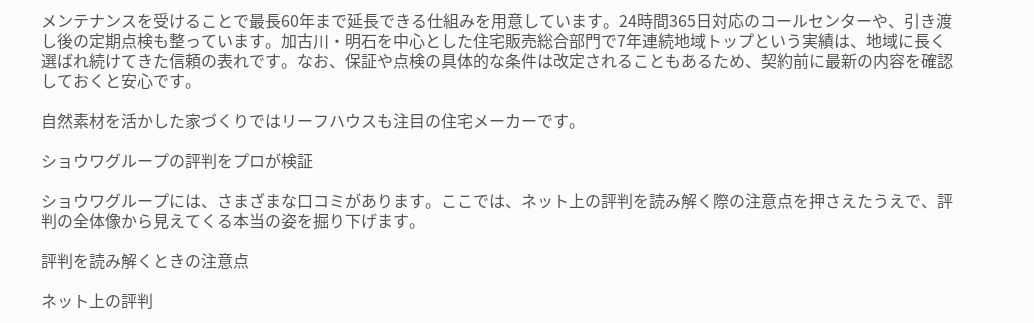メンテナンスを受けることで最長60年まで延長できる仕組みを用意しています。24時間365日対応のコールセンターや、引き渡し後の定期点検も整っています。加古川・明石を中心とした住宅販売総合部門で7年連続地域トップという実績は、地域に長く選ばれ続けてきた信頼の表れです。なお、保証や点検の具体的な条件は改定されることもあるため、契約前に最新の内容を確認しておくと安心です。

自然素材を活かした家づくりではリーフハウスも注目の住宅メーカーです。

ショウワグループの評判をプロが検証

ショウワグループには、さまざまな口コミがあります。ここでは、ネット上の評判を読み解く際の注意点を押さえたうえで、評判の全体像から見えてくる本当の姿を掘り下げます。

評判を読み解くときの注意点

ネット上の評判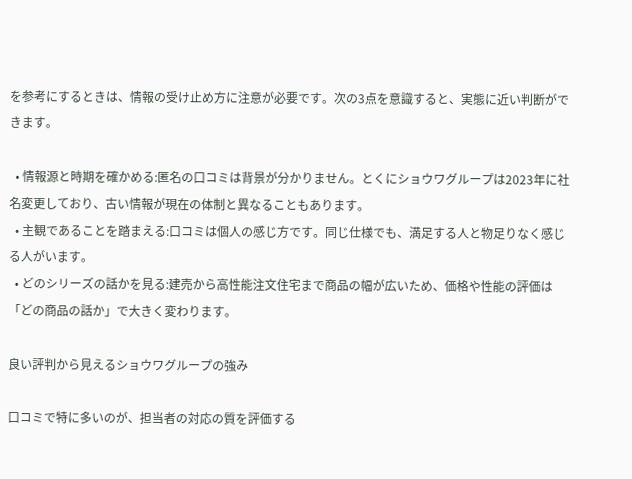を参考にするときは、情報の受け止め方に注意が必要です。次の3点を意識すると、実態に近い判断ができます。

  • 情報源と時期を確かめる:匿名の口コミは背景が分かりません。とくにショウワグループは2023年に社名変更しており、古い情報が現在の体制と異なることもあります。
  • 主観であることを踏まえる:口コミは個人の感じ方です。同じ仕様でも、満足する人と物足りなく感じる人がいます。
  • どのシリーズの話かを見る:建売から高性能注文住宅まで商品の幅が広いため、価格や性能の評価は「どの商品の話か」で大きく変わります。

良い評判から見えるショウワグループの強み

口コミで特に多いのが、担当者の対応の質を評価する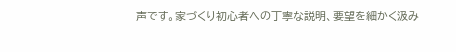声です。家づくり初心者への丁寧な説明、要望を細かく汲み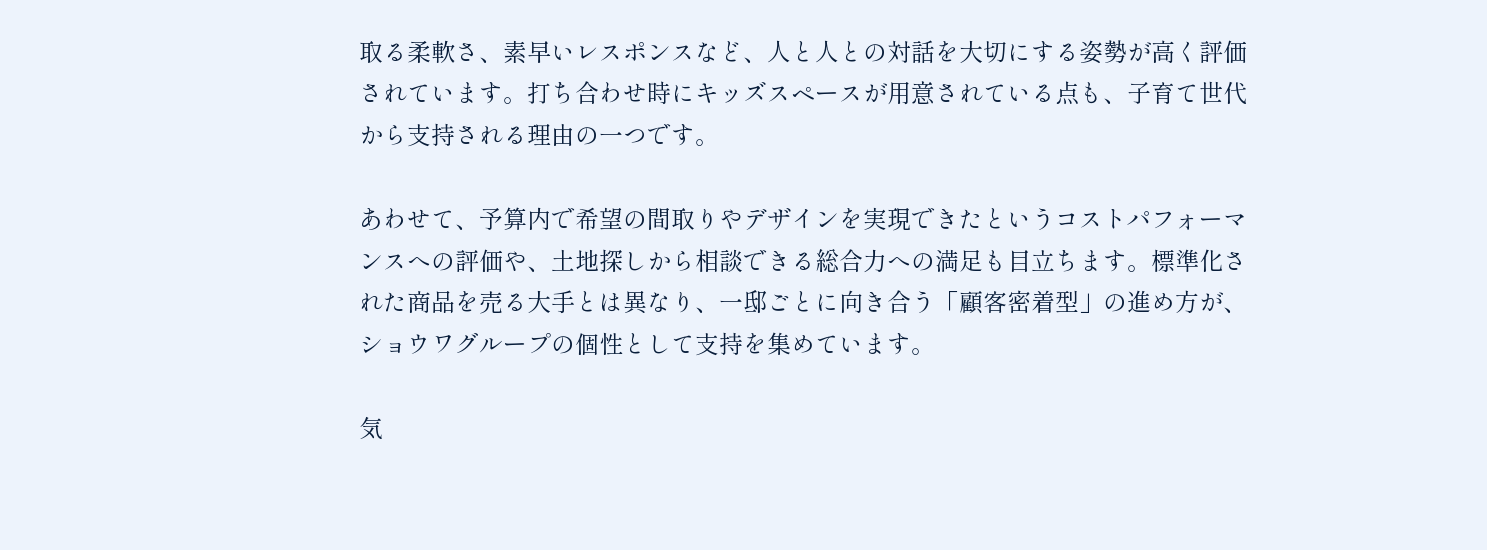取る柔軟さ、素早いレスポンスなど、人と人との対話を大切にする姿勢が高く評価されています。打ち合わせ時にキッズスペースが用意されている点も、子育て世代から支持される理由の一つです。

あわせて、予算内で希望の間取りやデザインを実現できたというコストパフォーマンスへの評価や、土地探しから相談できる総合力への満足も目立ちます。標準化された商品を売る大手とは異なり、一邸ごとに向き合う「顧客密着型」の進め方が、ショウワグループの個性として支持を集めています。

気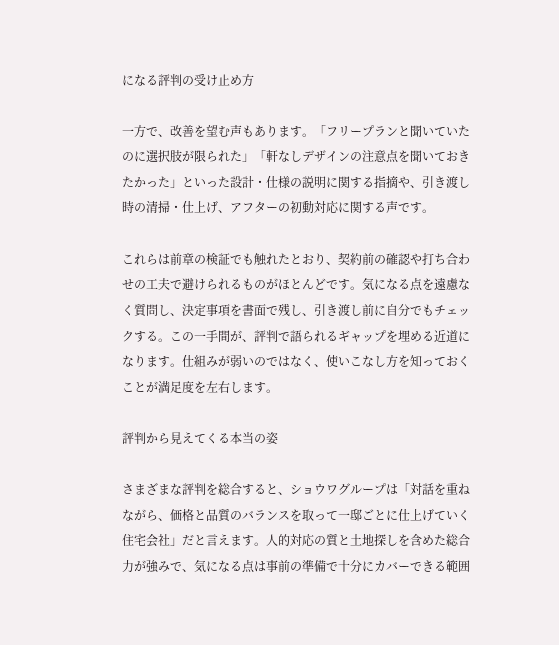になる評判の受け止め方

一方で、改善を望む声もあります。「フリープランと聞いていたのに選択肢が限られた」「軒なしデザインの注意点を聞いておきたかった」といった設計・仕様の説明に関する指摘や、引き渡し時の清掃・仕上げ、アフターの初動対応に関する声です。

これらは前章の検証でも触れたとおり、契約前の確認や打ち合わせの工夫で避けられるものがほとんどです。気になる点を遠慮なく質問し、決定事項を書面で残し、引き渡し前に自分でもチェックする。この一手間が、評判で語られるギャップを埋める近道になります。仕組みが弱いのではなく、使いこなし方を知っておくことが満足度を左右します。

評判から見えてくる本当の姿

さまざまな評判を総合すると、ショウワグループは「対話を重ねながら、価格と品質のバランスを取って一邸ごとに仕上げていく住宅会社」だと言えます。人的対応の質と土地探しを含めた総合力が強みで、気になる点は事前の準備で十分にカバーできる範囲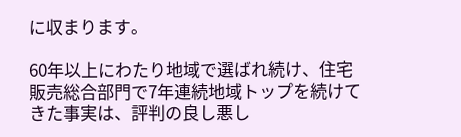に収まります。

60年以上にわたり地域で選ばれ続け、住宅販売総合部門で7年連続地域トップを続けてきた事実は、評判の良し悪し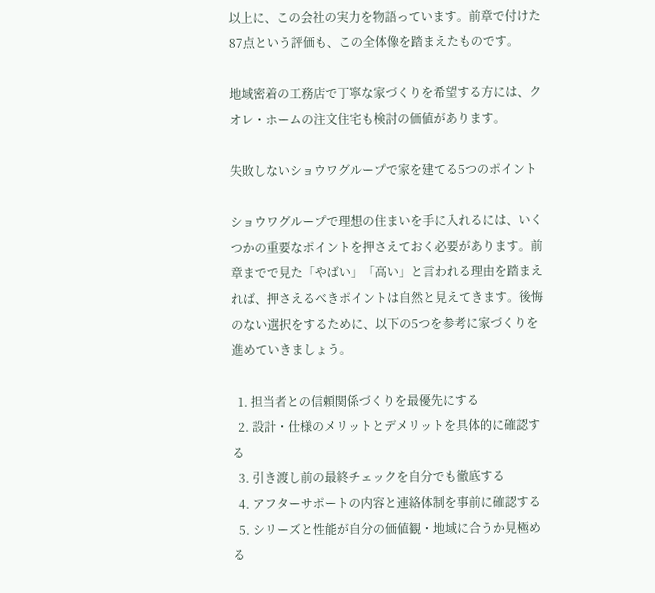以上に、この会社の実力を物語っています。前章で付けた87点という評価も、この全体像を踏まえたものです。

地域密着の工務店で丁寧な家づくりを希望する方には、クオレ・ホームの注文住宅も検討の価値があります。

失敗しないショウワグループで家を建てる5つのポイント

ショウワグループで理想の住まいを手に入れるには、いくつかの重要なポイントを押さえておく必要があります。前章までで見た「やばい」「高い」と言われる理由を踏まえれば、押さえるべきポイントは自然と見えてきます。後悔のない選択をするために、以下の5つを参考に家づくりを進めていきましょう。

  1. 担当者との信頼関係づくりを最優先にする
  2. 設計・仕様のメリットとデメリットを具体的に確認する
  3. 引き渡し前の最終チェックを自分でも徹底する
  4. アフターサポートの内容と連絡体制を事前に確認する
  5. シリーズと性能が自分の価値観・地域に合うか見極める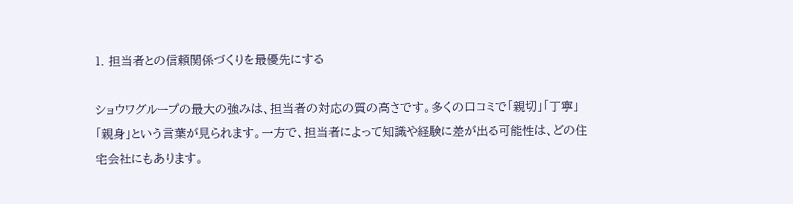1. 担当者との信頼関係づくりを最優先にする

ショウワグループの最大の強みは、担当者の対応の質の高さです。多くの口コミで「親切」「丁寧」「親身」という言葉が見られます。一方で、担当者によって知識や経験に差が出る可能性は、どの住宅会社にもあります。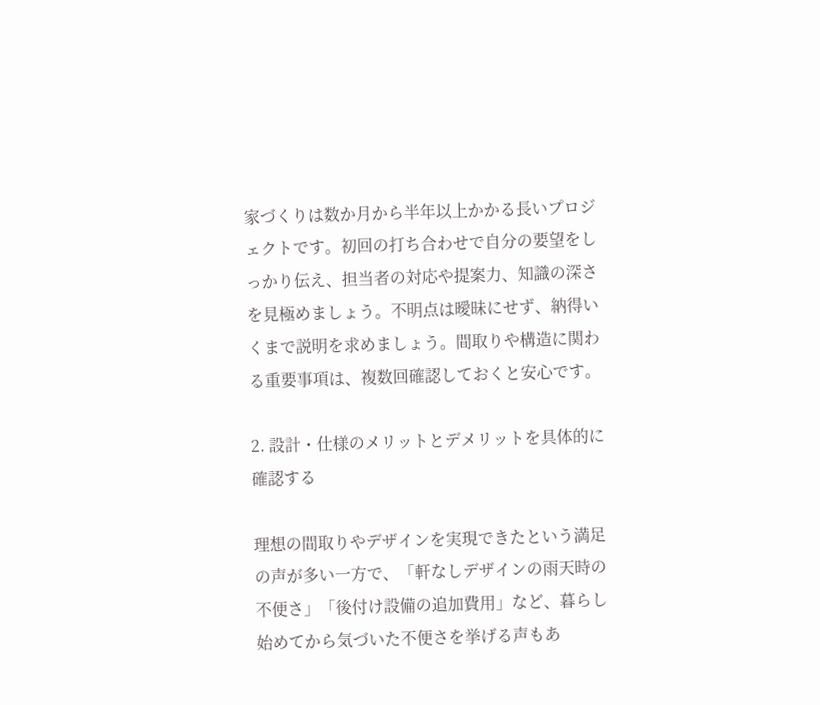家づくりは数か月から半年以上かかる長いプロジェクトです。初回の打ち合わせで自分の要望をしっかり伝え、担当者の対応や提案力、知識の深さを見極めましょう。不明点は曖昧にせず、納得いくまで説明を求めましょう。間取りや構造に関わる重要事項は、複数回確認しておくと安心です。

2. 設計・仕様のメリットとデメリットを具体的に確認する

理想の間取りやデザインを実現できたという満足の声が多い一方で、「軒なしデザインの雨天時の不便さ」「後付け設備の追加費用」など、暮らし始めてから気づいた不便さを挙げる声もあ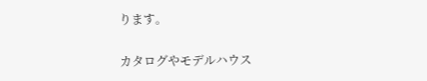ります。

カタログやモデルハウス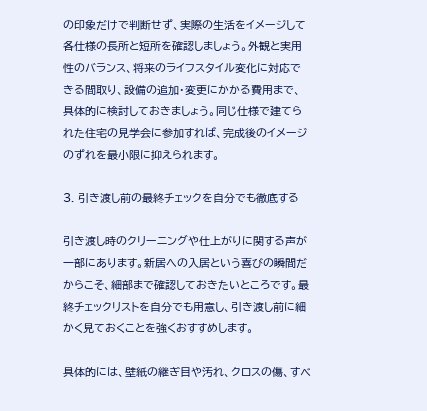の印象だけで判断せず、実際の生活をイメージして各仕様の長所と短所を確認しましょう。外観と実用性のバランス、将来のライフスタイル変化に対応できる間取り、設備の追加・変更にかかる費用まで、具体的に検討しておきましょう。同じ仕様で建てられた住宅の見学会に参加すれば、完成後のイメージのずれを最小限に抑えられます。

3. 引き渡し前の最終チェックを自分でも徹底する

引き渡し時のクリーニングや仕上がりに関する声が一部にあります。新居への入居という喜びの瞬間だからこそ、細部まで確認しておきたいところです。最終チェックリストを自分でも用意し、引き渡し前に細かく見ておくことを強くおすすめします。

具体的には、壁紙の継ぎ目や汚れ、クロスの傷、すべ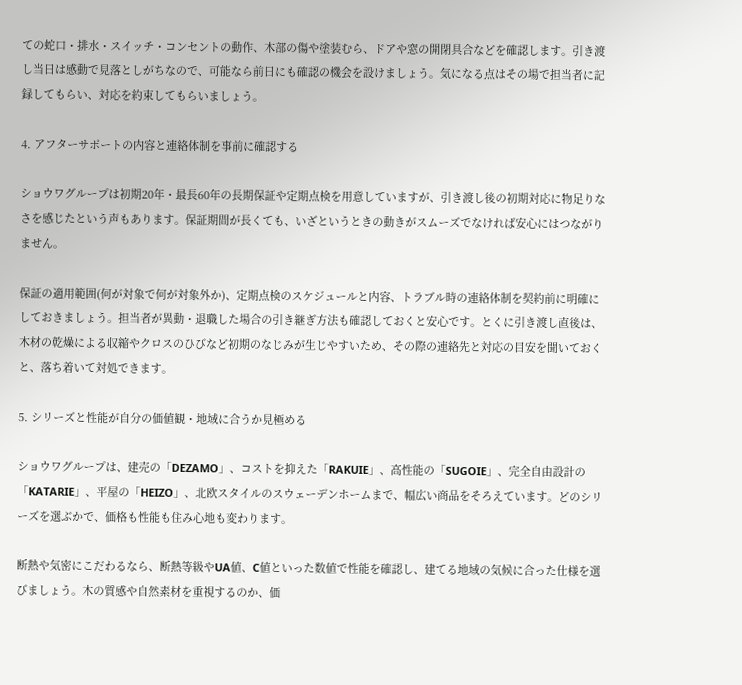ての蛇口・排水・スイッチ・コンセントの動作、木部の傷や塗装むら、ドアや窓の開閉具合などを確認します。引き渡し当日は感動で見落としがちなので、可能なら前日にも確認の機会を設けましょう。気になる点はその場で担当者に記録してもらい、対応を約束してもらいましょう。

4. アフターサポートの内容と連絡体制を事前に確認する

ショウワグループは初期20年・最長60年の長期保証や定期点検を用意していますが、引き渡し後の初期対応に物足りなさを感じたという声もあります。保証期間が長くても、いざというときの動きがスムーズでなければ安心にはつながりません。

保証の適用範囲(何が対象で何が対象外か)、定期点検のスケジュールと内容、トラブル時の連絡体制を契約前に明確にしておきましょう。担当者が異動・退職した場合の引き継ぎ方法も確認しておくと安心です。とくに引き渡し直後は、木材の乾燥による収縮やクロスのひびなど初期のなじみが生じやすいため、その際の連絡先と対応の目安を聞いておくと、落ち着いて対処できます。

5. シリーズと性能が自分の価値観・地域に合うか見極める

ショウワグループは、建売の「DEZAMO」、コストを抑えた「RAKUIE」、高性能の「SUGOIE」、完全自由設計の「KATARIE」、平屋の「HEIZO」、北欧スタイルのスウェーデンホームまで、幅広い商品をそろえています。どのシリーズを選ぶかで、価格も性能も住み心地も変わります。

断熱や気密にこだわるなら、断熱等級やUA値、C値といった数値で性能を確認し、建てる地域の気候に合った仕様を選びましょう。木の質感や自然素材を重視するのか、価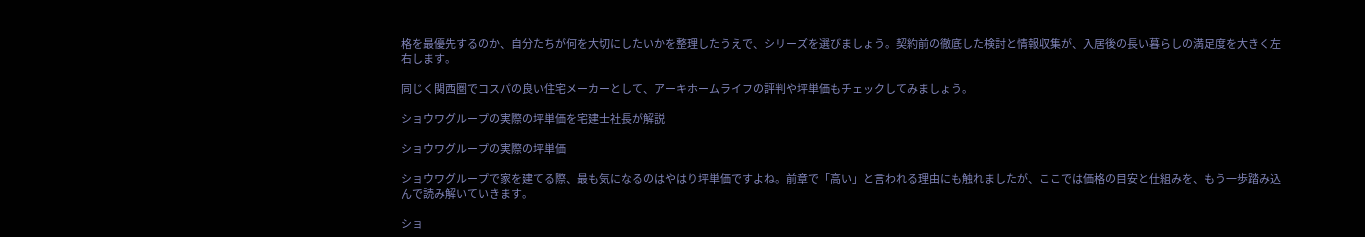格を最優先するのか、自分たちが何を大切にしたいかを整理したうえで、シリーズを選びましょう。契約前の徹底した検討と情報収集が、入居後の長い暮らしの満足度を大きく左右します。

同じく関西圏でコスパの良い住宅メーカーとして、アーキホームライフの評判や坪単価もチェックしてみましょう。

ショウワグループの実際の坪単価を宅建士社長が解説

ショウワグループの実際の坪単価

ショウワグループで家を建てる際、最も気になるのはやはり坪単価ですよね。前章で「高い」と言われる理由にも触れましたが、ここでは価格の目安と仕組みを、もう一歩踏み込んで読み解いていきます。

ショ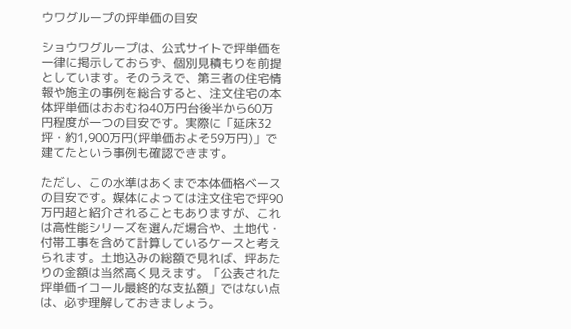ウワグループの坪単価の目安

ショウワグループは、公式サイトで坪単価を一律に掲示しておらず、個別見積もりを前提としています。そのうえで、第三者の住宅情報や施主の事例を総合すると、注文住宅の本体坪単価はおおむね40万円台後半から60万円程度が一つの目安です。実際に「延床32坪・約1,900万円(坪単価およそ59万円)」で建てたという事例も確認できます。

ただし、この水準はあくまで本体価格ベースの目安です。媒体によっては注文住宅で坪90万円超と紹介されることもありますが、これは高性能シリーズを選んだ場合や、土地代・付帯工事を含めて計算しているケースと考えられます。土地込みの総額で見れば、坪あたりの金額は当然高く見えます。「公表された坪単価イコール最終的な支払額」ではない点は、必ず理解しておきましょう。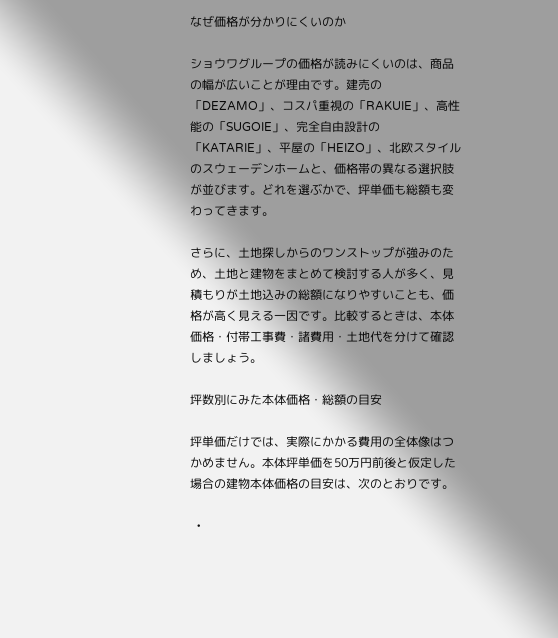なぜ価格が分かりにくいのか

ショウワグループの価格が読みにくいのは、商品の幅が広いことが理由です。建売の「DEZAMO」、コスパ重視の「RAKUIE」、高性能の「SUGOIE」、完全自由設計の「KATARIE」、平屋の「HEIZO」、北欧スタイルのスウェーデンホームと、価格帯の異なる選択肢が並びます。どれを選ぶかで、坪単価も総額も変わってきます。

さらに、土地探しからのワンストップが強みのため、土地と建物をまとめて検討する人が多く、見積もりが土地込みの総額になりやすいことも、価格が高く見える一因です。比較するときは、本体価格・付帯工事費・諸費用・土地代を分けて確認しましょう。

坪数別にみた本体価格・総額の目安

坪単価だけでは、実際にかかる費用の全体像はつかめません。本体坪単価を50万円前後と仮定した場合の建物本体価格の目安は、次のとおりです。

  •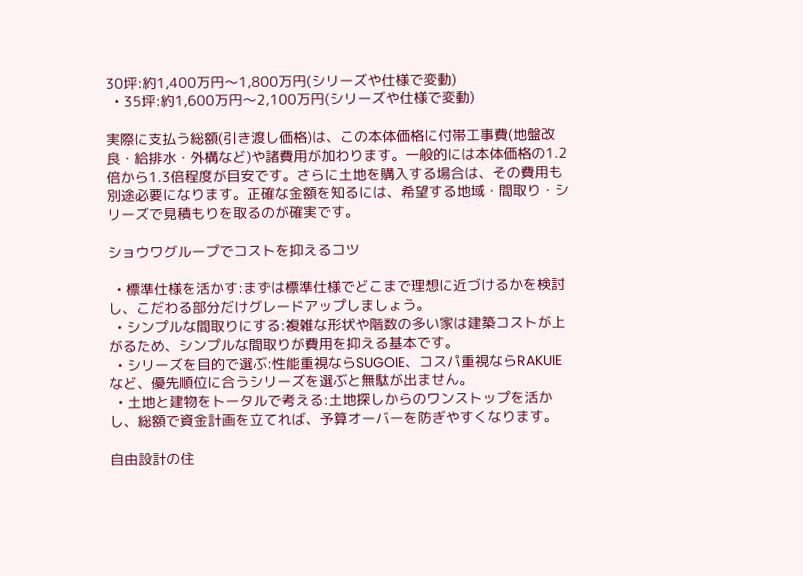30坪:約1,400万円〜1,800万円(シリーズや仕様で変動)
  • 35坪:約1,600万円〜2,100万円(シリーズや仕様で変動)

実際に支払う総額(引き渡し価格)は、この本体価格に付帯工事費(地盤改良・給排水・外構など)や諸費用が加わります。一般的には本体価格の1.2倍から1.3倍程度が目安です。さらに土地を購入する場合は、その費用も別途必要になります。正確な金額を知るには、希望する地域・間取り・シリーズで見積もりを取るのが確実です。

ショウワグループでコストを抑えるコツ

  • 標準仕様を活かす:まずは標準仕様でどこまで理想に近づけるかを検討し、こだわる部分だけグレードアップしましょう。
  • シンプルな間取りにする:複雑な形状や階数の多い家は建築コストが上がるため、シンプルな間取りが費用を抑える基本です。
  • シリーズを目的で選ぶ:性能重視ならSUGOIE、コスパ重視ならRAKUIEなど、優先順位に合うシリーズを選ぶと無駄が出ません。
  • 土地と建物をトータルで考える:土地探しからのワンストップを活かし、総額で資金計画を立てれば、予算オーバーを防ぎやすくなります。

自由設計の住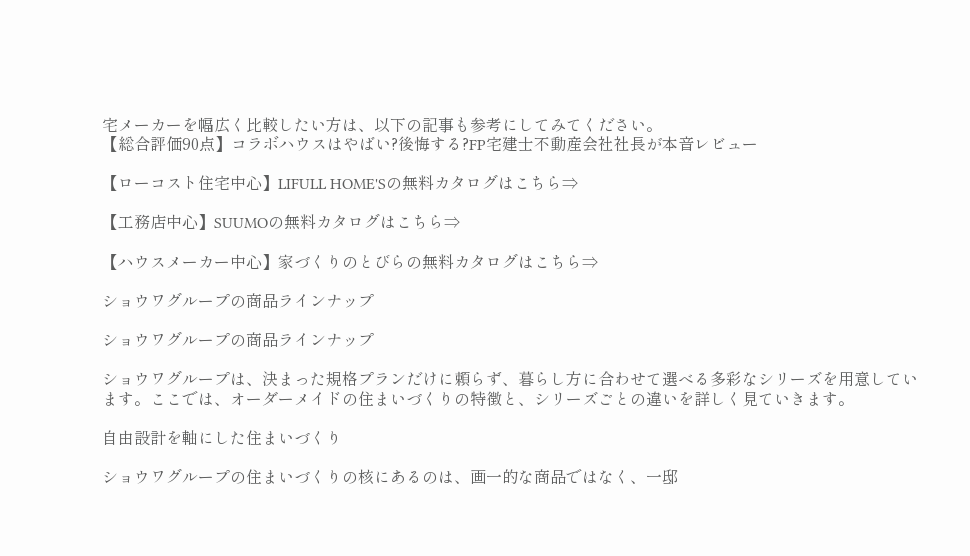宅メーカーを幅広く比較したい方は、以下の記事も参考にしてみてください。
【総合評価90点】コラボハウスはやばい?後悔する?FP宅建士不動産会社社長が本音レビュー

【ローコスト住宅中心】LIFULL HOME'Sの無料カタログはこちら⇒

【工務店中心】SUUMOの無料カタログはこちら⇒

【ハウスメーカー中心】家づくりのとびらの無料カタログはこちら⇒

ショウワグループの商品ラインナップ

ショウワグループの商品ラインナップ

ショウワグループは、決まった規格プランだけに頼らず、暮らし方に合わせて選べる多彩なシリーズを用意しています。ここでは、オーダーメイドの住まいづくりの特徴と、シリーズごとの違いを詳しく見ていきます。

自由設計を軸にした住まいづくり

ショウワグループの住まいづくりの核にあるのは、画一的な商品ではなく、一邸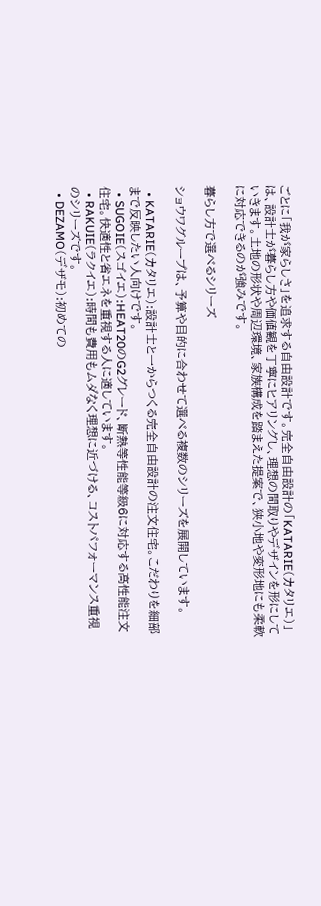ごとに「我が家らしさ」を追求する自由設計です。完全自由設計の「KATARIE(カタリエ)」は、設計士が暮らし方や価値観を丁寧にヒアリングし、理想の間取りやデザインを形にしていきます。土地の形状や周辺環境、家族構成を踏まえた提案で、狭小地や変形地にも柔軟に対応できるのが強みです。

暮らし方で選べるシリーズ

ショウワグループは、予算や目的に合わせて選べる複数のシリーズを展開しています。

  • KATARIE(カタリエ):設計士と一からつくる完全自由設計の注文住宅。こだわりを細部まで反映したい人向けです。
  • SUGOIE(スゴイエ):HEAT20のG2グレード、断熱等性能等級6に対応する高性能注文住宅。快適性と省エネを重視する人に適しています。
  • RAKUIE(ラクイエ):時間も費用もムダなく理想に近づける、コストパフォーマンス重視のシリーズです。
  • DEZAMO(デザモ):初めての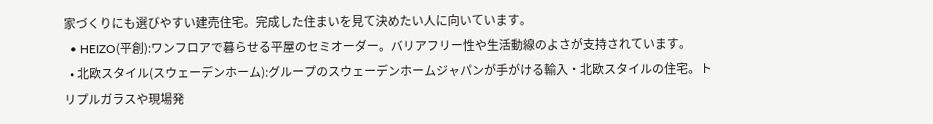家づくりにも選びやすい建売住宅。完成した住まいを見て決めたい人に向いています。
  • HEIZO(平創):ワンフロアで暮らせる平屋のセミオーダー。バリアフリー性や生活動線のよさが支持されています。
  • 北欧スタイル(スウェーデンホーム):グループのスウェーデンホームジャパンが手がける輸入・北欧スタイルの住宅。トリプルガラスや現場発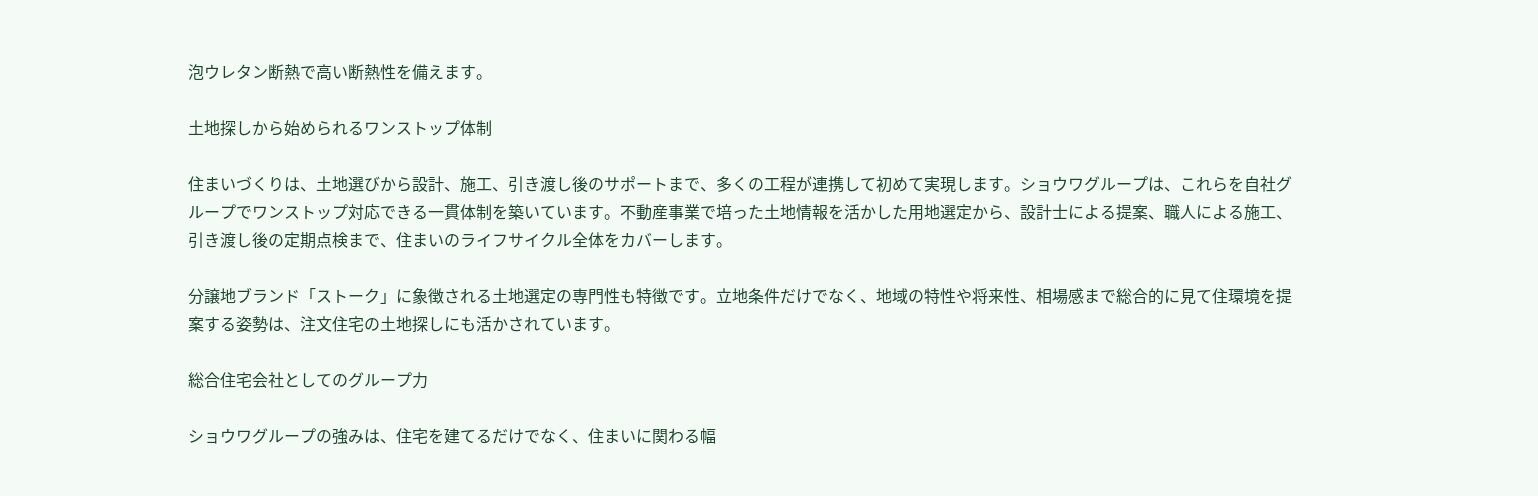泡ウレタン断熱で高い断熱性を備えます。

土地探しから始められるワンストップ体制

住まいづくりは、土地選びから設計、施工、引き渡し後のサポートまで、多くの工程が連携して初めて実現します。ショウワグループは、これらを自社グループでワンストップ対応できる一貫体制を築いています。不動産事業で培った土地情報を活かした用地選定から、設計士による提案、職人による施工、引き渡し後の定期点検まで、住まいのライフサイクル全体をカバーします。

分譲地ブランド「ストーク」に象徴される土地選定の専門性も特徴です。立地条件だけでなく、地域の特性や将来性、相場感まで総合的に見て住環境を提案する姿勢は、注文住宅の土地探しにも活かされています。

総合住宅会社としてのグループ力

ショウワグループの強みは、住宅を建てるだけでなく、住まいに関わる幅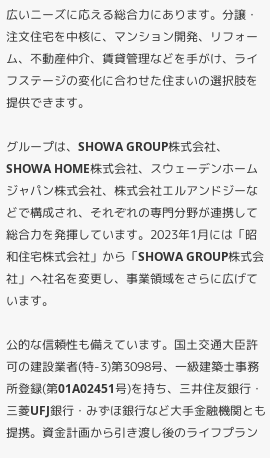広いニーズに応える総合力にあります。分譲・注文住宅を中核に、マンション開発、リフォーム、不動産仲介、賃貸管理などを手がけ、ライフステージの変化に合わせた住まいの選択肢を提供できます。

グループは、SHOWA GROUP株式会社、SHOWA HOME株式会社、スウェーデンホームジャパン株式会社、株式会社エルアンドジーなどで構成され、それぞれの専門分野が連携して総合力を発揮しています。2023年1月には「昭和住宅株式会社」から「SHOWA GROUP株式会社」へ社名を変更し、事業領域をさらに広げています。

公的な信頼性も備えています。国土交通大臣許可の建設業者(特-3)第3098号、一級建築士事務所登録(第01A02451号)を持ち、三井住友銀行・三菱UFJ銀行・みずほ銀行など大手金融機関とも提携。資金計画から引き渡し後のライフプラン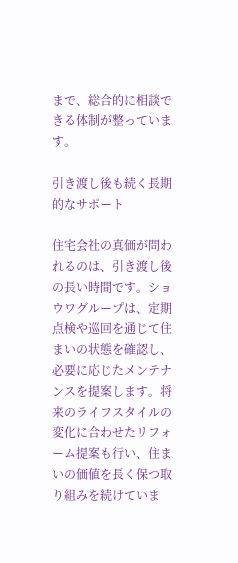まで、総合的に相談できる体制が整っています。

引き渡し後も続く長期的なサポート

住宅会社の真価が問われるのは、引き渡し後の長い時間です。ショウワグループは、定期点検や巡回を通じて住まいの状態を確認し、必要に応じたメンテナンスを提案します。将来のライフスタイルの変化に合わせたリフォーム提案も行い、住まいの価値を長く保つ取り組みを続けていま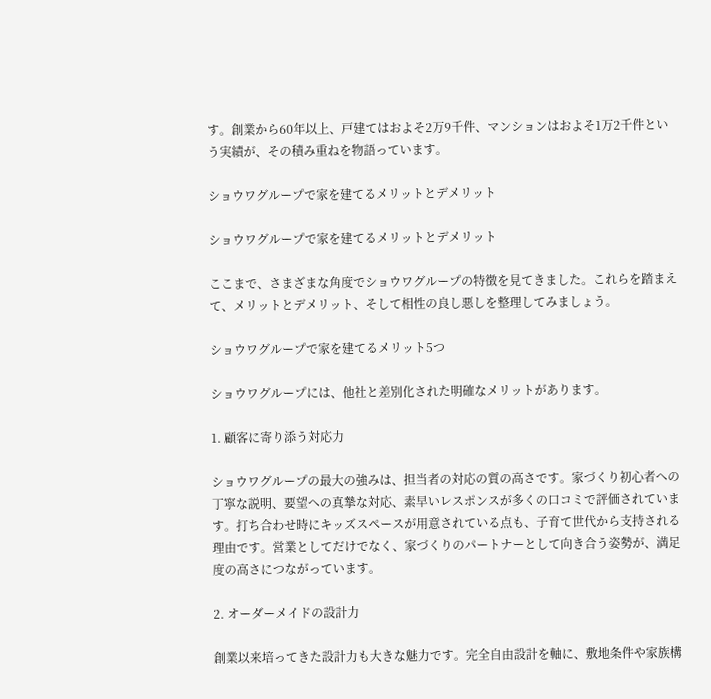す。創業から60年以上、戸建てはおよそ2万9千件、マンションはおよそ1万2千件という実績が、その積み重ねを物語っています。

ショウワグループで家を建てるメリットとデメリット

ショウワグループで家を建てるメリットとデメリット

ここまで、さまざまな角度でショウワグループの特徴を見てきました。これらを踏まえて、メリットとデメリット、そして相性の良し悪しを整理してみましょう。

ショウワグループで家を建てるメリット5つ

ショウワグループには、他社と差別化された明確なメリットがあります。

1. 顧客に寄り添う対応力

ショウワグループの最大の強みは、担当者の対応の質の高さです。家づくり初心者への丁寧な説明、要望への真摯な対応、素早いレスポンスが多くの口コミで評価されています。打ち合わせ時にキッズスペースが用意されている点も、子育て世代から支持される理由です。営業としてだけでなく、家づくりのパートナーとして向き合う姿勢が、満足度の高さにつながっています。

2. オーダーメイドの設計力

創業以来培ってきた設計力も大きな魅力です。完全自由設計を軸に、敷地条件や家族構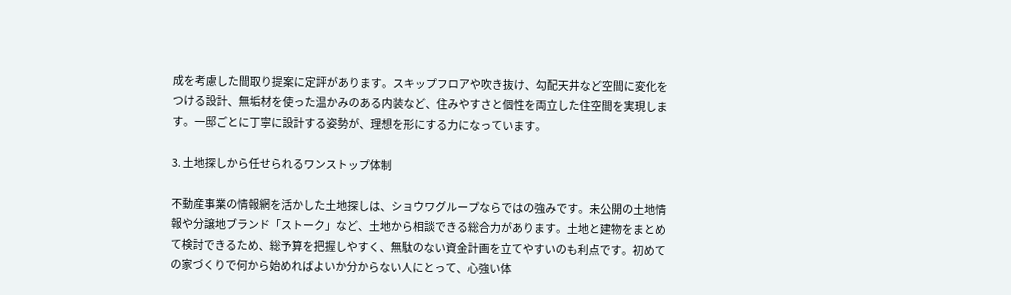成を考慮した間取り提案に定評があります。スキップフロアや吹き抜け、勾配天井など空間に変化をつける設計、無垢材を使った温かみのある内装など、住みやすさと個性を両立した住空間を実現します。一邸ごとに丁寧に設計する姿勢が、理想を形にする力になっています。

3. 土地探しから任せられるワンストップ体制

不動産事業の情報網を活かした土地探しは、ショウワグループならではの強みです。未公開の土地情報や分譲地ブランド「ストーク」など、土地から相談できる総合力があります。土地と建物をまとめて検討できるため、総予算を把握しやすく、無駄のない資金計画を立てやすいのも利点です。初めての家づくりで何から始めればよいか分からない人にとって、心強い体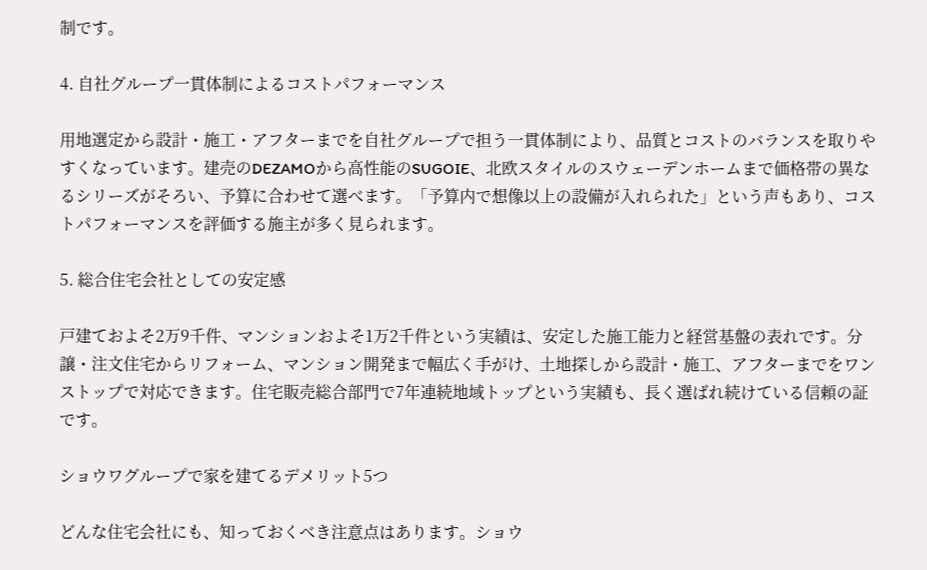制です。

4. 自社グループ一貫体制によるコストパフォーマンス

用地選定から設計・施工・アフターまでを自社グループで担う一貫体制により、品質とコストのバランスを取りやすくなっています。建売のDEZAMOから高性能のSUGOIE、北欧スタイルのスウェーデンホームまで価格帯の異なるシリーズがそろい、予算に合わせて選べます。「予算内で想像以上の設備が入れられた」という声もあり、コストパフォーマンスを評価する施主が多く見られます。

5. 総合住宅会社としての安定感

戸建ておよそ2万9千件、マンションおよそ1万2千件という実績は、安定した施工能力と経営基盤の表れです。分譲・注文住宅からリフォーム、マンション開発まで幅広く手がけ、土地探しから設計・施工、アフターまでをワンストップで対応できます。住宅販売総合部門で7年連続地域トップという実績も、長く選ばれ続けている信頼の証です。

ショウワグループで家を建てるデメリット5つ

どんな住宅会社にも、知っておくべき注意点はあります。ショウ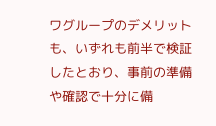ワグループのデメリットも、いずれも前半で検証したとおり、事前の準備や確認で十分に備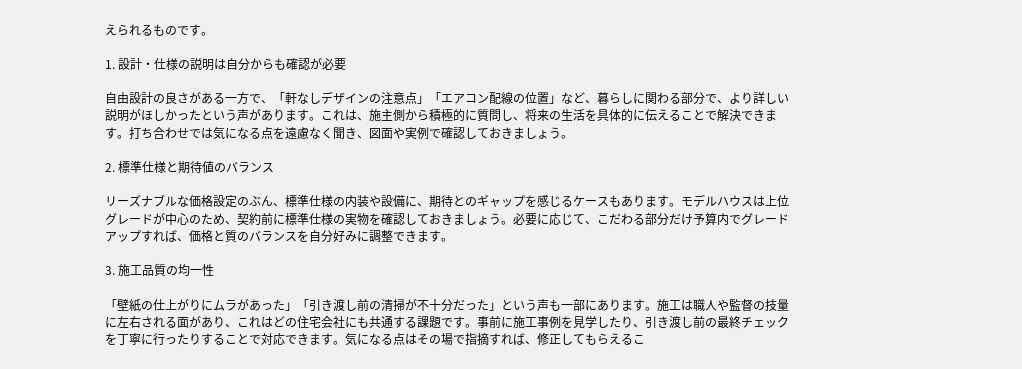えられるものです。

1. 設計・仕様の説明は自分からも確認が必要

自由設計の良さがある一方で、「軒なしデザインの注意点」「エアコン配線の位置」など、暮らしに関わる部分で、より詳しい説明がほしかったという声があります。これは、施主側から積極的に質問し、将来の生活を具体的に伝えることで解決できます。打ち合わせでは気になる点を遠慮なく聞き、図面や実例で確認しておきましょう。

2. 標準仕様と期待値のバランス

リーズナブルな価格設定のぶん、標準仕様の内装や設備に、期待とのギャップを感じるケースもあります。モデルハウスは上位グレードが中心のため、契約前に標準仕様の実物を確認しておきましょう。必要に応じて、こだわる部分だけ予算内でグレードアップすれば、価格と質のバランスを自分好みに調整できます。

3. 施工品質の均一性

「壁紙の仕上がりにムラがあった」「引き渡し前の清掃が不十分だった」という声も一部にあります。施工は職人や監督の技量に左右される面があり、これはどの住宅会社にも共通する課題です。事前に施工事例を見学したり、引き渡し前の最終チェックを丁寧に行ったりすることで対応できます。気になる点はその場で指摘すれば、修正してもらえるこ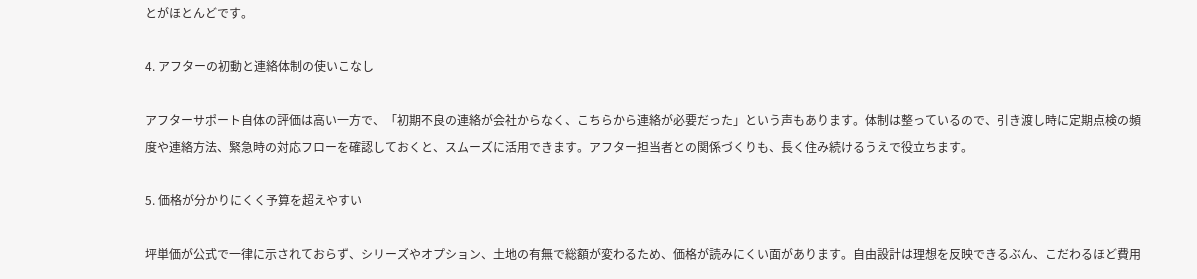とがほとんどです。

4. アフターの初動と連絡体制の使いこなし

アフターサポート自体の評価は高い一方で、「初期不良の連絡が会社からなく、こちらから連絡が必要だった」という声もあります。体制は整っているので、引き渡し時に定期点検の頻度や連絡方法、緊急時の対応フローを確認しておくと、スムーズに活用できます。アフター担当者との関係づくりも、長く住み続けるうえで役立ちます。

5. 価格が分かりにくく予算を超えやすい

坪単価が公式で一律に示されておらず、シリーズやオプション、土地の有無で総額が変わるため、価格が読みにくい面があります。自由設計は理想を反映できるぶん、こだわるほど費用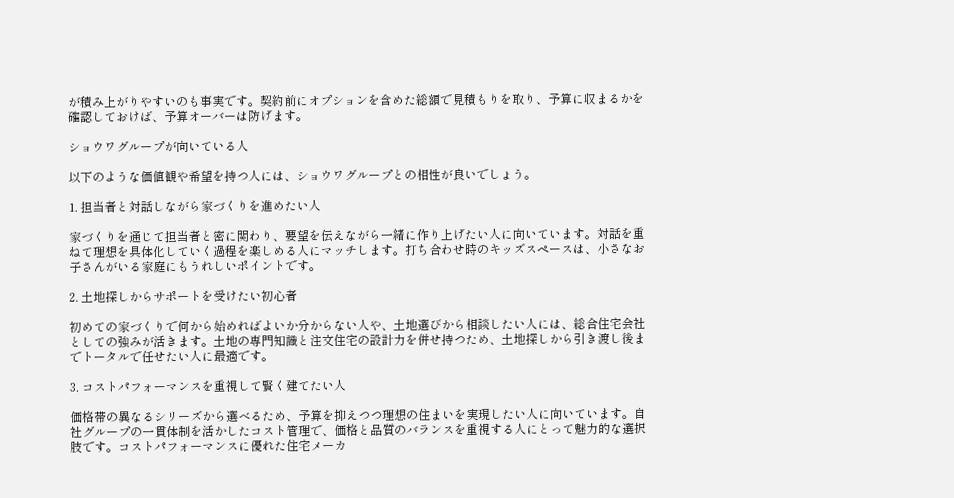が積み上がりやすいのも事実です。契約前にオプションを含めた総額で見積もりを取り、予算に収まるかを確認しておけば、予算オーバーは防げます。

ショウワグループが向いている人

以下のような価値観や希望を持つ人には、ショウワグループとの相性が良いでしょう。

1. 担当者と対話しながら家づくりを進めたい人

家づくりを通じて担当者と密に関わり、要望を伝えながら一緒に作り上げたい人に向いています。対話を重ねて理想を具体化していく過程を楽しめる人にマッチします。打ち合わせ時のキッズスペースは、小さなお子さんがいる家庭にもうれしいポイントです。

2. 土地探しからサポートを受けたい初心者

初めての家づくりで何から始めればよいか分からない人や、土地選びから相談したい人には、総合住宅会社としての強みが活きます。土地の専門知識と注文住宅の設計力を併せ持つため、土地探しから引き渡し後までトータルで任せたい人に最適です。

3. コストパフォーマンスを重視して賢く建てたい人

価格帯の異なるシリーズから選べるため、予算を抑えつつ理想の住まいを実現したい人に向いています。自社グループの一貫体制を活かしたコスト管理で、価格と品質のバランスを重視する人にとって魅力的な選択肢です。コストパフォーマンスに優れた住宅メーカ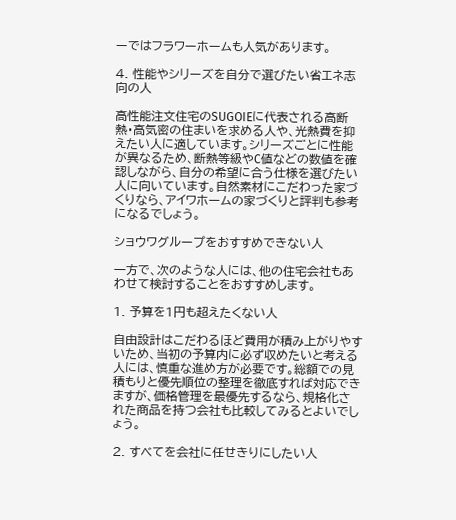ーではフラワーホームも人気があります。

4. 性能やシリーズを自分で選びたい省エネ志向の人

高性能注文住宅のSUGOIEに代表される高断熱・高気密の住まいを求める人や、光熱費を抑えたい人に適しています。シリーズごとに性能が異なるため、断熱等級やC値などの数値を確認しながら、自分の希望に合う仕様を選びたい人に向いています。自然素材にこだわった家づくりなら、アイワホームの家づくりと評判も参考になるでしょう。

ショウワグループをおすすめできない人

一方で、次のような人には、他の住宅会社もあわせて検討することをおすすめします。

1. 予算を1円も超えたくない人

自由設計はこだわるほど費用が積み上がりやすいため、当初の予算内に必ず収めたいと考える人には、慎重な進め方が必要です。総額での見積もりと優先順位の整理を徹底すれば対応できますが、価格管理を最優先するなら、規格化された商品を持つ会社も比較してみるとよいでしょう。

2. すべてを会社に任せきりにしたい人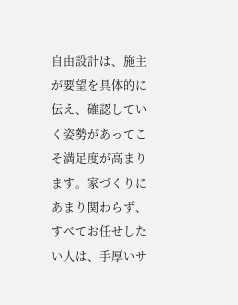自由設計は、施主が要望を具体的に伝え、確認していく姿勢があってこそ満足度が高まります。家づくりにあまり関わらず、すべてお任せしたい人は、手厚いサ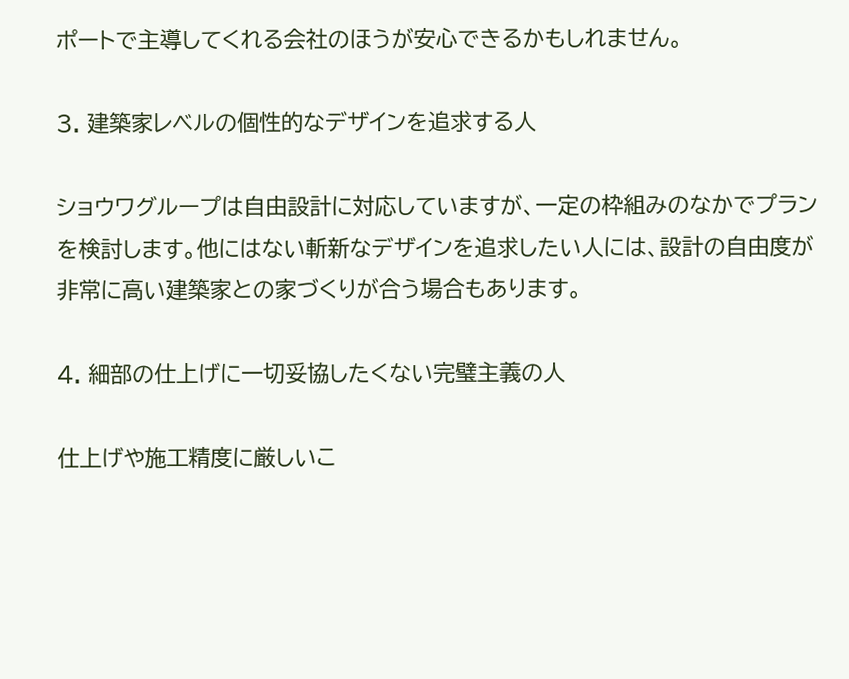ポートで主導してくれる会社のほうが安心できるかもしれません。

3. 建築家レベルの個性的なデザインを追求する人

ショウワグループは自由設計に対応していますが、一定の枠組みのなかでプランを検討します。他にはない斬新なデザインを追求したい人には、設計の自由度が非常に高い建築家との家づくりが合う場合もあります。

4. 細部の仕上げに一切妥協したくない完璧主義の人

仕上げや施工精度に厳しいこ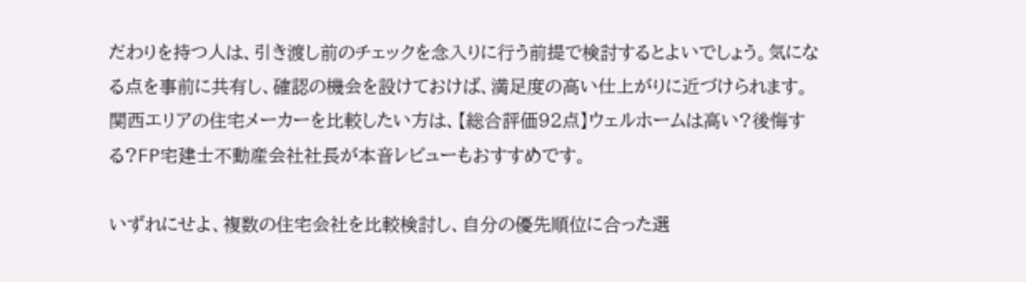だわりを持つ人は、引き渡し前のチェックを念入りに行う前提で検討するとよいでしょう。気になる点を事前に共有し、確認の機会を設けておけば、満足度の高い仕上がりに近づけられます。関西エリアの住宅メーカーを比較したい方は、【総合評価92点】ウェルホームは高い?後悔する?FP宅建士不動産会社社長が本音レビューもおすすめです。

いずれにせよ、複数の住宅会社を比較検討し、自分の優先順位に合った選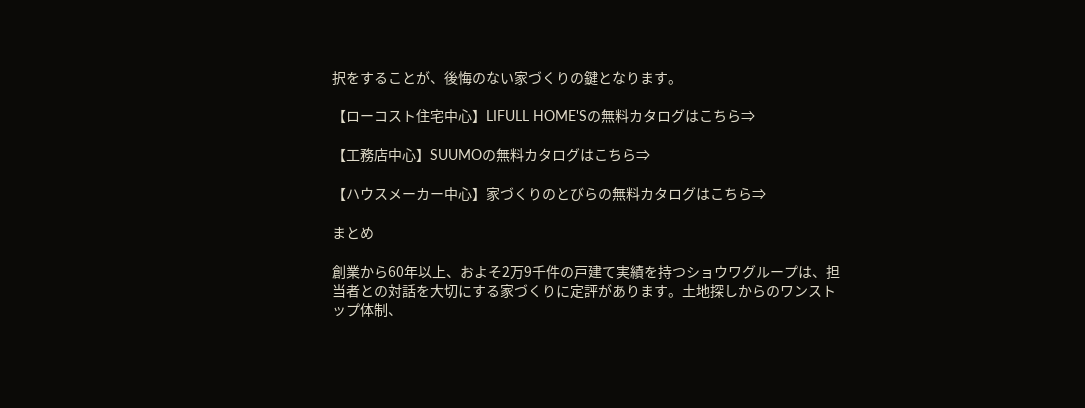択をすることが、後悔のない家づくりの鍵となります。

【ローコスト住宅中心】LIFULL HOME'Sの無料カタログはこちら⇒

【工務店中心】SUUMOの無料カタログはこちら⇒

【ハウスメーカー中心】家づくりのとびらの無料カタログはこちら⇒

まとめ

創業から60年以上、およそ2万9千件の戸建て実績を持つショウワグループは、担当者との対話を大切にする家づくりに定評があります。土地探しからのワンストップ体制、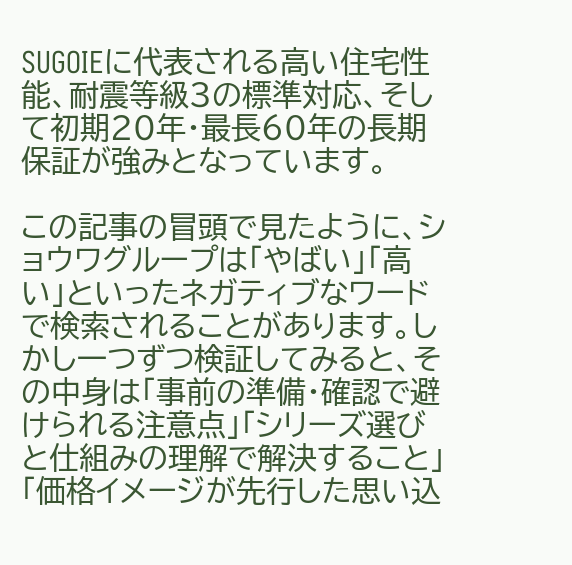SUGOIEに代表される高い住宅性能、耐震等級3の標準対応、そして初期20年・最長60年の長期保証が強みとなっています。

この記事の冒頭で見たように、ショウワグループは「やばい」「高い」といったネガティブなワードで検索されることがあります。しかし一つずつ検証してみると、その中身は「事前の準備・確認で避けられる注意点」「シリーズ選びと仕組みの理解で解決すること」「価格イメージが先行した思い込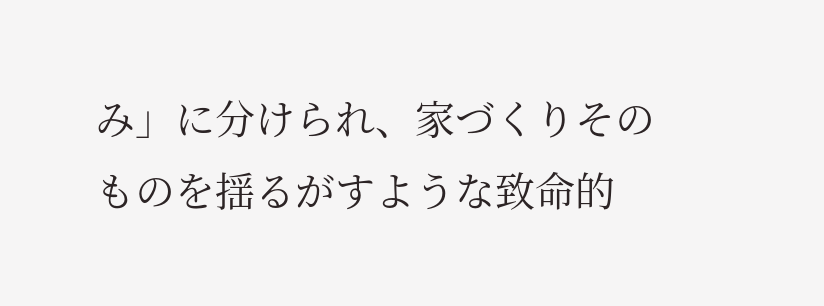み」に分けられ、家づくりそのものを揺るがすような致命的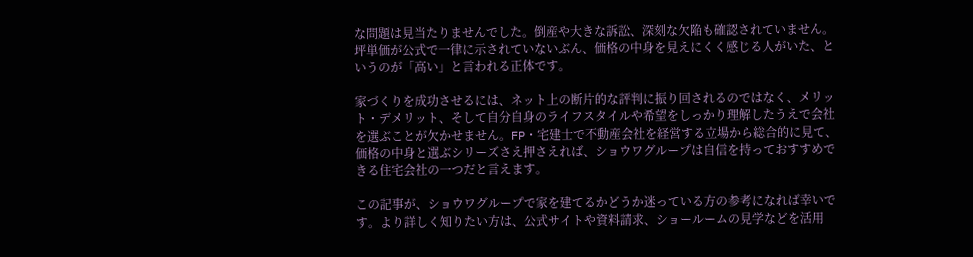な問題は見当たりませんでした。倒産や大きな訴訟、深刻な欠陥も確認されていません。坪単価が公式で一律に示されていないぶん、価格の中身を見えにくく感じる人がいた、というのが「高い」と言われる正体です。

家づくりを成功させるには、ネット上の断片的な評判に振り回されるのではなく、メリット・デメリット、そして自分自身のライフスタイルや希望をしっかり理解したうえで会社を選ぶことが欠かせません。FP・宅建士で不動産会社を経営する立場から総合的に見て、価格の中身と選ぶシリーズさえ押さえれば、ショウワグループは自信を持っておすすめできる住宅会社の一つだと言えます。

この記事が、ショウワグループで家を建てるかどうか迷っている方の参考になれば幸いです。より詳しく知りたい方は、公式サイトや資料請求、ショールームの見学などを活用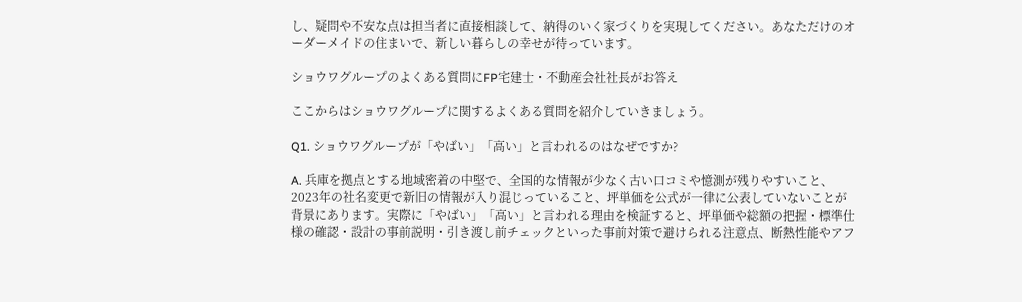し、疑問や不安な点は担当者に直接相談して、納得のいく家づくりを実現してください。あなただけのオーダーメイドの住まいで、新しい暮らしの幸せが待っています。

ショウワグループのよくある質問にFP宅建士・不動産会社社長がお答え

ここからはショウワグループに関するよくある質問を紹介していきましょう。

Q1. ショウワグループが「やばい」「高い」と言われるのはなぜですか?

A. 兵庫を拠点とする地域密着の中堅で、全国的な情報が少なく古い口コミや憶測が残りやすいこと、2023年の社名変更で新旧の情報が入り混じっていること、坪単価を公式が一律に公表していないことが背景にあります。実際に「やばい」「高い」と言われる理由を検証すると、坪単価や総額の把握・標準仕様の確認・設計の事前説明・引き渡し前チェックといった事前対策で避けられる注意点、断熱性能やアフ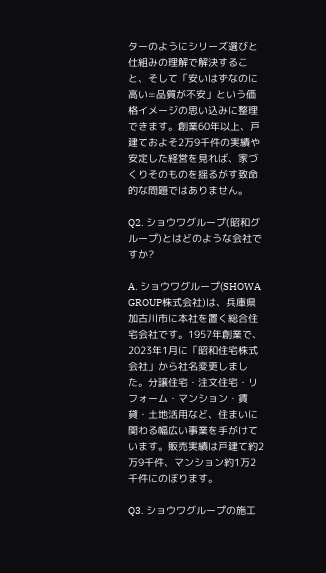ターのようにシリーズ選びと仕組みの理解で解決すること、そして「安いはずなのに高い=品質が不安」という価格イメージの思い込みに整理できます。創業60年以上、戸建ておよそ2万9千件の実績や安定した経営を見れば、家づくりそのものを揺るがす致命的な問題ではありません。

Q2. ショウワグループ(昭和グループ)とはどのような会社ですか?

A. ショウワグループ(SHOWA GROUP株式会社)は、兵庫県加古川市に本社を置く総合住宅会社です。1957年創業で、2023年1月に「昭和住宅株式会社」から社名変更しました。分譲住宅・注文住宅・リフォーム・マンション・賃貸・土地活用など、住まいに関わる幅広い事業を手がけています。販売実績は戸建て約2万9千件、マンション約1万2千件にのぼります。

Q3. ショウワグループの施工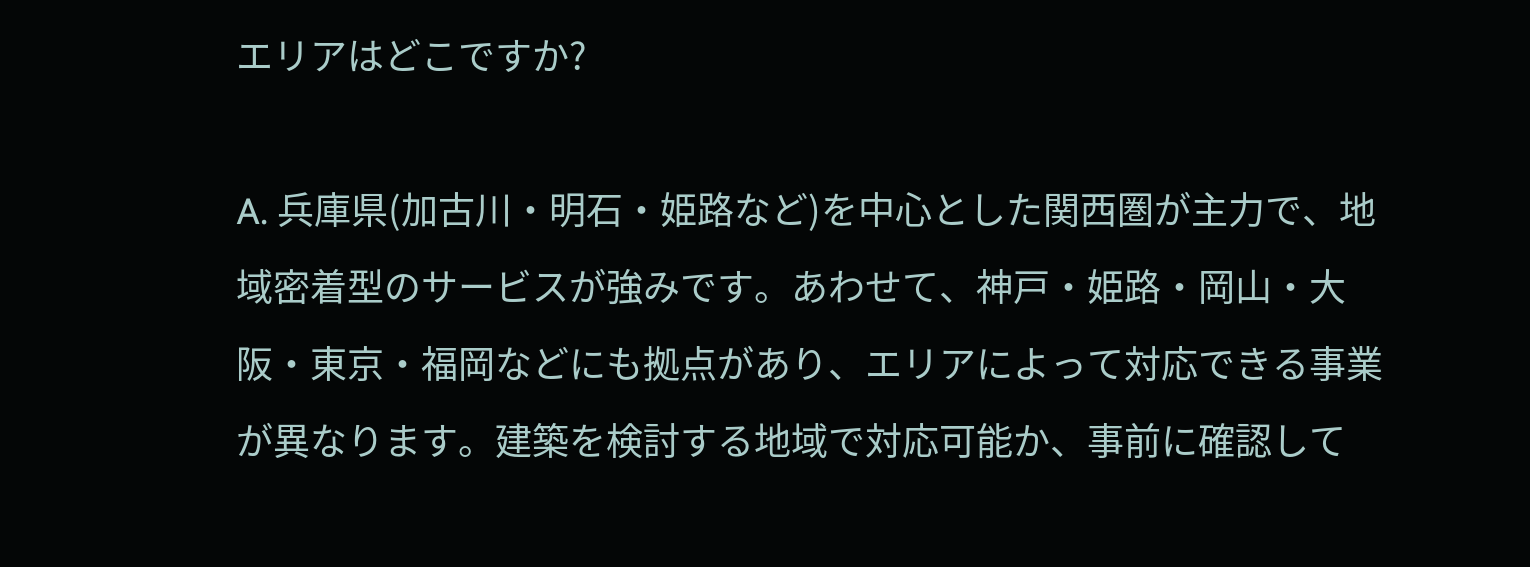エリアはどこですか?

A. 兵庫県(加古川・明石・姫路など)を中心とした関西圏が主力で、地域密着型のサービスが強みです。あわせて、神戸・姫路・岡山・大阪・東京・福岡などにも拠点があり、エリアによって対応できる事業が異なります。建築を検討する地域で対応可能か、事前に確認して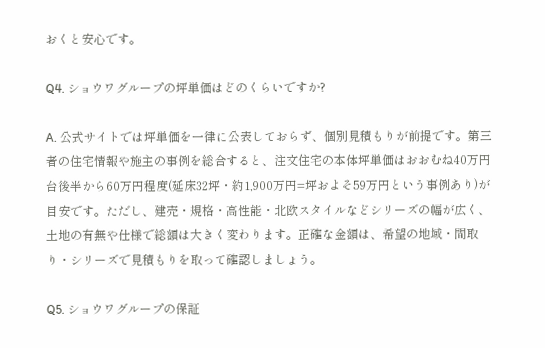おくと安心です。

Q4. ショウワグループの坪単価はどのくらいですか?

A. 公式サイトでは坪単価を一律に公表しておらず、個別見積もりが前提です。第三者の住宅情報や施主の事例を総合すると、注文住宅の本体坪単価はおおむね40万円台後半から60万円程度(延床32坪・約1,900万円=坪およそ59万円という事例あり)が目安です。ただし、建売・規格・高性能・北欧スタイルなどシリーズの幅が広く、土地の有無や仕様で総額は大きく変わります。正確な金額は、希望の地域・間取り・シリーズで見積もりを取って確認しましょう。

Q5. ショウワグループの保証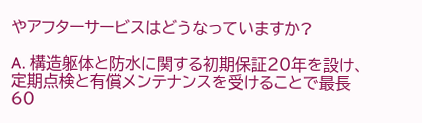やアフターサービスはどうなっていますか?

A. 構造躯体と防水に関する初期保証20年を設け、定期点検と有償メンテナンスを受けることで最長60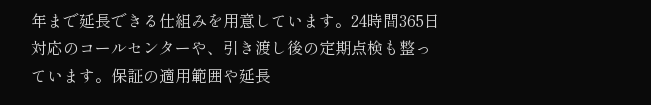年まで延長できる仕組みを用意しています。24時間365日対応のコールセンターや、引き渡し後の定期点検も整っています。保証の適用範囲や延長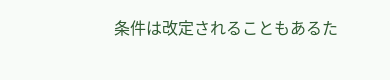条件は改定されることもあるた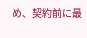め、契約前に最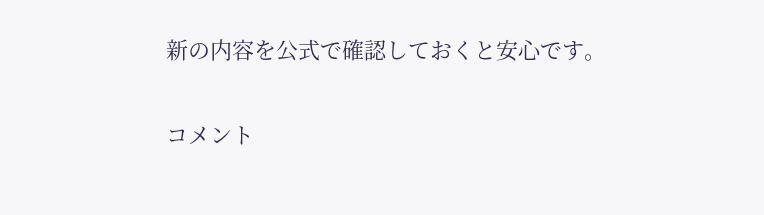新の内容を公式で確認しておくと安心です。

コメント